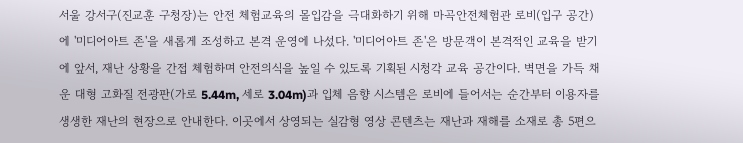서울 강서구(진교훈 구청장)는 안전 체험교육의 몰입감을 극대화하기 위해 마곡안전체험관 로비(입구 공간)에 '미디어아트 존'을 새롭게 조성하고 본격 운영에 나섰다. '미디어아트 존'은 방문객이 본격적인 교육을 받기에 앞서, 재난 상황을 간접 체험하며 안전의식을 높일 수 있도록 기획된 시청각 교육 공간이다. 벽면을 가득 채운 대형 고화질 전광판(가로 5.44m, 세로 3.04m)과 입체 음향 시스템은 로비에 들어서는 순간부터 이용자를 생생한 재난의 현장으로 안내한다. 이곳에서 상영되는 실감형 영상 콘텐츠는 재난과 재해를 소재로 총 5편으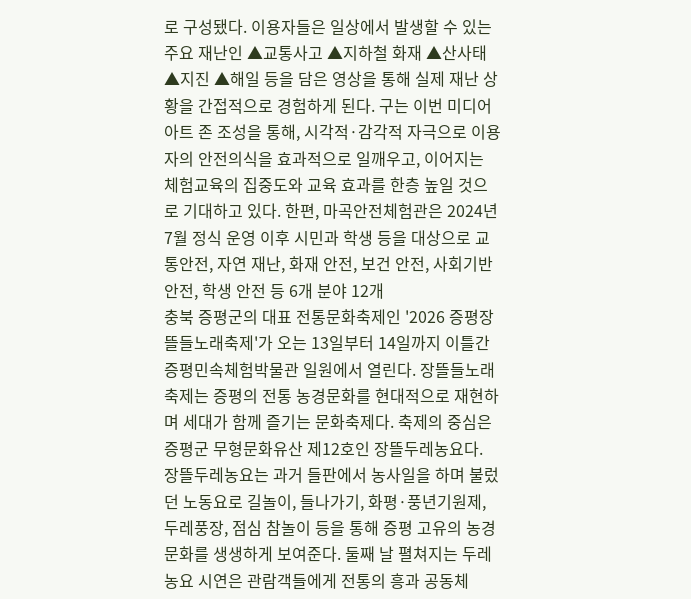로 구성됐다. 이용자들은 일상에서 발생할 수 있는 주요 재난인 ▲교통사고 ▲지하철 화재 ▲산사태 ▲지진 ▲해일 등을 담은 영상을 통해 실제 재난 상황을 간접적으로 경험하게 된다. 구는 이번 미디어아트 존 조성을 통해, 시각적·감각적 자극으로 이용자의 안전의식을 효과적으로 일깨우고, 이어지는 체험교육의 집중도와 교육 효과를 한층 높일 것으로 기대하고 있다. 한편, 마곡안전체험관은 2024년 7월 정식 운영 이후 시민과 학생 등을 대상으로 교통안전, 자연 재난, 화재 안전, 보건 안전, 사회기반 안전, 학생 안전 등 6개 분야 12개
충북 증평군의 대표 전통문화축제인 '2026 증평장뜰들노래축제'가 오는 13일부터 14일까지 이틀간 증평민속체험박물관 일원에서 열린다. 장뜰들노래축제는 증평의 전통 농경문화를 현대적으로 재현하며 세대가 함께 즐기는 문화축제다. 축제의 중심은 증평군 무형문화유산 제12호인 장뜰두레농요다. 장뜰두레농요는 과거 들판에서 농사일을 하며 불렀던 노동요로 길놀이, 들나가기, 화평·풍년기원제, 두레풍장, 점심 참놀이 등을 통해 증평 고유의 농경문화를 생생하게 보여준다. 둘째 날 펼쳐지는 두레농요 시연은 관람객들에게 전통의 흥과 공동체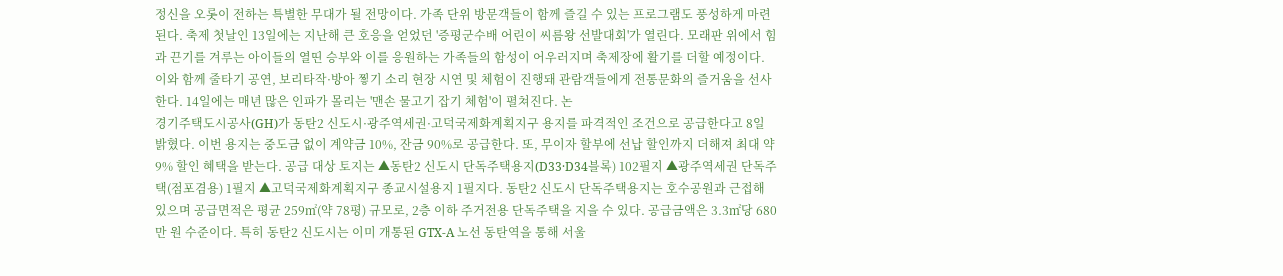정신을 오롯이 전하는 특별한 무대가 될 전망이다. 가족 단위 방문객들이 함께 즐길 수 있는 프로그램도 풍성하게 마련된다. 축제 첫날인 13일에는 지난해 큰 호응을 얻었던 '증평군수배 어린이 씨름왕 선발대회'가 열린다. 모래판 위에서 힘과 끈기를 겨루는 아이들의 열띤 승부와 이를 응원하는 가족들의 함성이 어우러지며 축제장에 활기를 더할 예정이다. 이와 함께 줄타기 공연, 보리타작·방아 찧기 소리 현장 시연 및 체험이 진행돼 관람객들에게 전통문화의 즐거움을 선사한다. 14일에는 매년 많은 인파가 몰리는 '맨손 물고기 잡기 체험'이 펼쳐진다. 논
경기주택도시공사(GH)가 동탄2 신도시·광주역세권·고덕국제화계획지구 용지를 파격적인 조건으로 공급한다고 8일 밝혔다. 이번 용지는 중도금 없이 계약금 10%, 잔금 90%로 공급한다. 또, 무이자 할부에 선납 할인까지 더해져 최대 약 9% 할인 혜택을 받는다. 공급 대상 토지는 ▲동탄2 신도시 단독주택용지(D33·D34블록) 102필지 ▲광주역세권 단독주택(점포겸용) 1필지 ▲고덕국제화계획지구 종교시설용지 1필지다. 동탄2 신도시 단독주택용지는 호수공원과 근접해 있으며 공급면적은 평균 259㎡(약 78평) 규모로, 2층 이하 주거전용 단독주택을 지을 수 있다. 공급금액은 3.3㎡당 680만 원 수준이다. 특히 동탄2 신도시는 이미 개통된 GTX-A 노선 동탄역을 통해 서울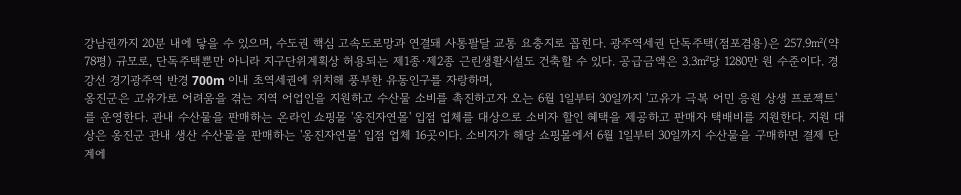강남권까지 20분 내에 닿을 수 있으며, 수도권 핵심 고속도로망과 연결돼 사통팔달 교통 요충지로 꼽힌다. 광주역세권 단독주택(점포겸용)은 257.9㎡(약 78평) 규모로, 단독주택뿐만 아니라 지구단위계획상 허용되는 제1종·제2종 근린생활시설도 건축할 수 있다. 공급금액은 3.3㎡당 1280만 원 수준이다. 경강선 경기광주역 반경 700m 이내 초역세권에 위치해 풍부한 유동인구를 자랑하며,
옹진군은 고유가로 어려움을 겪는 지역 어업인을 지원하고 수산물 소비를 촉진하고자 오는 6월 1일부터 30일까지 '고유가 극복 어민 응원 상생 프로젝트'를 운영한다. 관내 수산물을 판매하는 온라인 쇼핑몰 '옹진자연몰' 입점 업체를 대상으로 소비자 할인 혜택을 제공하고 판매자 택배비를 지원한다. 지원 대상은 옹진군 관내 생산 수산물을 판매하는 '옹진자연몰' 입점 업체 16곳이다. 소비자가 해당 쇼핑몰에서 6월 1일부터 30일까지 수산물을 구매하면 결제 단계에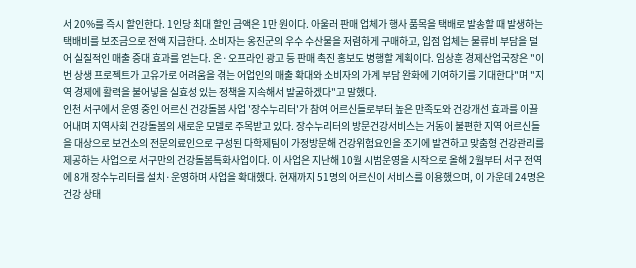서 20%를 즉시 할인한다. 1인당 최대 할인 금액은 1만 원이다. 아울러 판매 업체가 행사 품목을 택배로 발송할 때 발생하는 택배비를 보조금으로 전액 지급한다. 소비자는 옹진군의 우수 수산물을 저렴하게 구매하고, 입점 업체는 물류비 부담을 덜어 실질적인 매출 증대 효과를 얻는다. 온·오프라인 광고 등 판매 촉진 홍보도 병행할 계획이다. 임상훈 경제산업국장은 "이번 상생 프로젝트가 고유가로 어려움을 겪는 어업인의 매출 확대와 소비자의 가계 부담 완화에 기여하기를 기대한다"며 "지역 경제에 활력을 불어넣을 실효성 있는 정책을 지속해서 발굴하겠다"고 말했다.
인천 서구에서 운영 중인 어르신 건강돌봄 사업 '장수누리터'가 참여 어르신들로부터 높은 만족도와 건강개선 효과를 이끌어내며 지역사회 건강돌봄의 새로운 모델로 주목받고 있다. 장수누리터의 방문건강서비스는 거동이 불편한 지역 어르신들을 대상으로 보건소의 전문의료인으로 구성된 다학제팀이 가정방문해 건강위험요인을 조기에 발견하고 맞춤형 건강관리를 제공하는 사업으로 서구만의 건강돌봄특화사업이다. 이 사업은 지난해 10월 시범운영을 시작으로 올해 2월부터 서구 전역에 8개 장수누리터를 설치·운영하며 사업을 확대했다. 현재까지 51명의 어르신이 서비스를 이용했으며, 이 가운데 24명은 건강 상태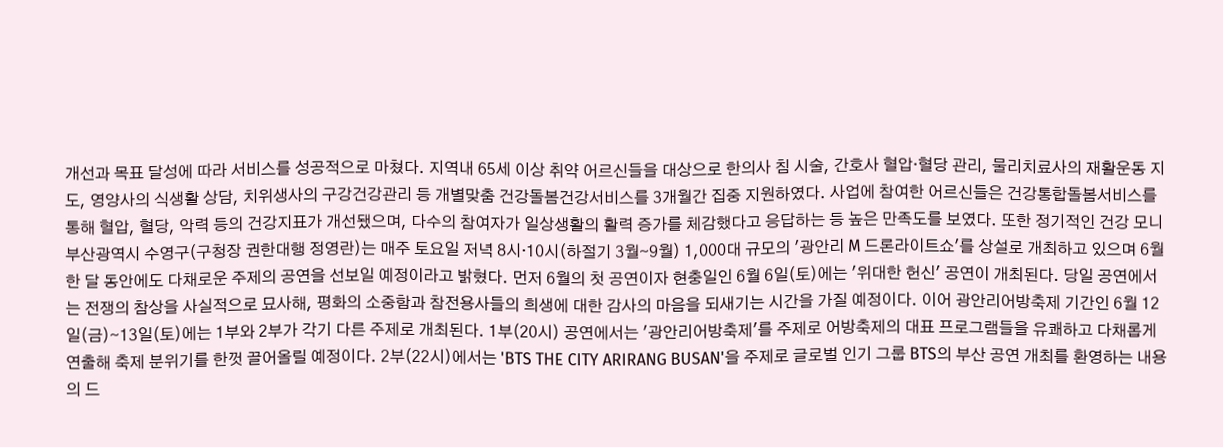개선과 목표 달성에 따라 서비스를 성공적으로 마쳤다. 지역내 65세 이상 취약 어르신들을 대상으로 한의사 침 시술, 간호사 혈압·혈당 관리, 물리치료사의 재활운동 지도, 영양사의 식생활 상담, 치위생사의 구강건강관리 등 개별맞춤 건강돌봄건강서비스를 3개월간 집중 지원하였다. 사업에 참여한 어르신들은 건강통합돌봄서비스를 통해 혈압, 혈당, 악력 등의 건강지표가 개선됐으며, 다수의 참여자가 일상생활의 활력 증가를 체감했다고 응답하는 등 높은 만족도를 보였다. 또한 정기적인 건강 모니
부산광역시 수영구(구청장 권한대행 정영란)는 매주 토요일 저녁 8시·10시(하절기 3월∼9월) 1,000대 규모의 '광안리 M 드론라이트쇼'를 상설로 개최하고 있으며 6월 한 달 동안에도 다채로운 주제의 공연을 선보일 예정이라고 밝혔다. 먼저 6월의 첫 공연이자 현충일인 6월 6일(토)에는 '위대한 헌신' 공연이 개최된다. 당일 공연에서는 전쟁의 참상을 사실적으로 묘사해, 평화의 소중함과 참전용사들의 희생에 대한 감사의 마음을 되새기는 시간을 가질 예정이다. 이어 광안리어방축제 기간인 6월 12일(금)∼13일(토)에는 1부와 2부가 각기 다른 주제로 개최된다. 1부(20시) 공연에서는 '광안리어방축제'를 주제로 어방축제의 대표 프로그램들을 유쾌하고 다채롭게 연출해 축제 분위기를 한껏 끌어올릴 예정이다. 2부(22시)에서는 'BTS THE CITY ARIRANG BUSAN'을 주제로 글로벌 인기 그룹 BTS의 부산 공연 개최를 환영하는 내용의 드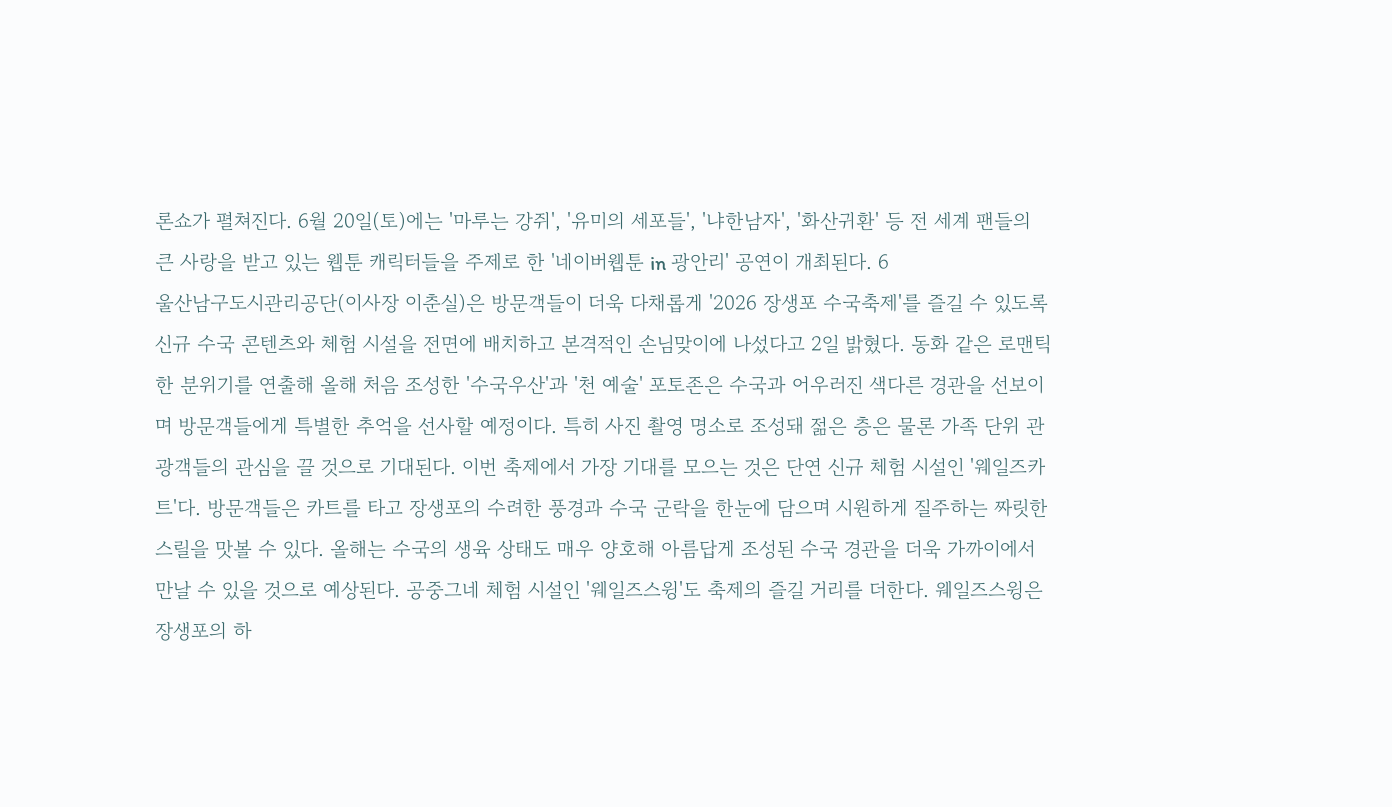론쇼가 펼쳐진다. 6월 20일(토)에는 '마루는 강쥐', '유미의 세포들', '냐한남자', '화산귀환' 등 전 세계 팬들의 큰 사랑을 받고 있는 웹툰 캐릭터들을 주제로 한 '네이버웹툰 in 광안리' 공연이 개최된다. 6
울산남구도시관리공단(이사장 이춘실)은 방문객들이 더욱 다채롭게 '2026 장생포 수국축제'를 즐길 수 있도록 신규 수국 콘텐츠와 체험 시설을 전면에 배치하고 본격적인 손님맞이에 나섰다고 2일 밝혔다. 동화 같은 로맨틱한 분위기를 연출해 올해 처음 조성한 '수국우산'과 '천 예술' 포토존은 수국과 어우러진 색다른 경관을 선보이며 방문객들에게 특별한 추억을 선사할 예정이다. 특히 사진 촬영 명소로 조성돼 젊은 층은 물론 가족 단위 관광객들의 관심을 끌 것으로 기대된다. 이번 축제에서 가장 기대를 모으는 것은 단연 신규 체험 시설인 '웨일즈카트'다. 방문객들은 카트를 타고 장생포의 수려한 풍경과 수국 군락을 한눈에 담으며 시원하게 질주하는 짜릿한 스릴을 맛볼 수 있다. 올해는 수국의 생육 상태도 매우 양호해 아름답게 조성된 수국 경관을 더욱 가까이에서 만날 수 있을 것으로 예상된다. 공중그네 체험 시설인 '웨일즈스윙'도 축제의 즐길 거리를 더한다. 웨일즈스윙은 장생포의 하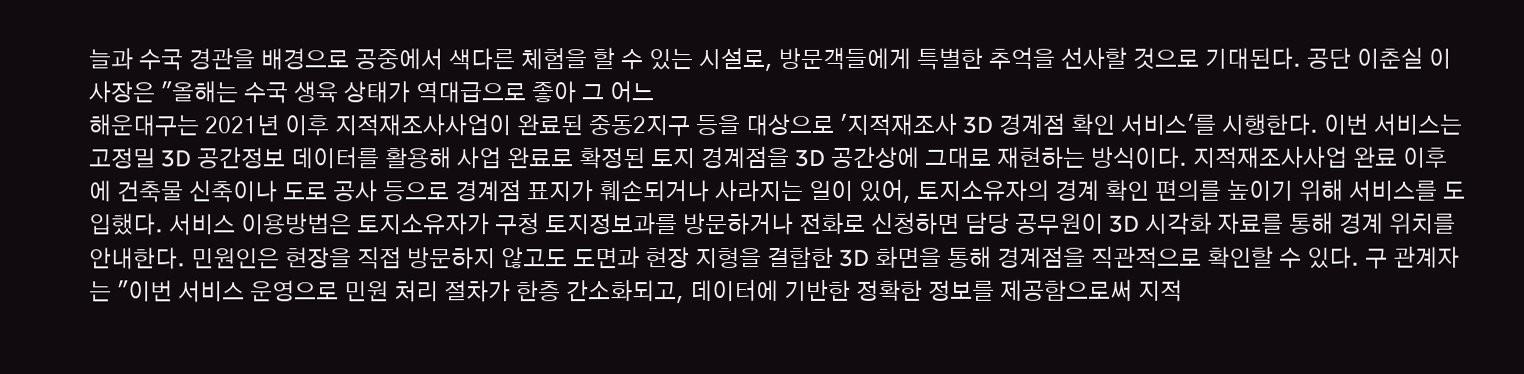늘과 수국 경관을 배경으로 공중에서 색다른 체험을 할 수 있는 시설로, 방문객들에게 특별한 추억을 선사할 것으로 기대된다. 공단 이춘실 이사장은 "올해는 수국 생육 상태가 역대급으로 좋아 그 어느
해운대구는 2021년 이후 지적재조사사업이 완료된 중동2지구 등을 대상으로 '지적재조사 3D 경계점 확인 서비스'를 시행한다. 이번 서비스는 고정밀 3D 공간정보 데이터를 활용해 사업 완료로 확정된 토지 경계점을 3D 공간상에 그대로 재현하는 방식이다. 지적재조사사업 완료 이후에 건축물 신축이나 도로 공사 등으로 경계점 표지가 훼손되거나 사라지는 일이 있어, 토지소유자의 경계 확인 편의를 높이기 위해 서비스를 도입했다. 서비스 이용방법은 토지소유자가 구청 토지정보과를 방문하거나 전화로 신청하면 담당 공무원이 3D 시각화 자료를 통해 경계 위치를 안내한다. 민원인은 현장을 직접 방문하지 않고도 도면과 현장 지형을 결합한 3D 화면을 통해 경계점을 직관적으로 확인할 수 있다. 구 관계자는 "이번 서비스 운영으로 민원 처리 절차가 한층 간소화되고, 데이터에 기반한 정확한 정보를 제공함으로써 지적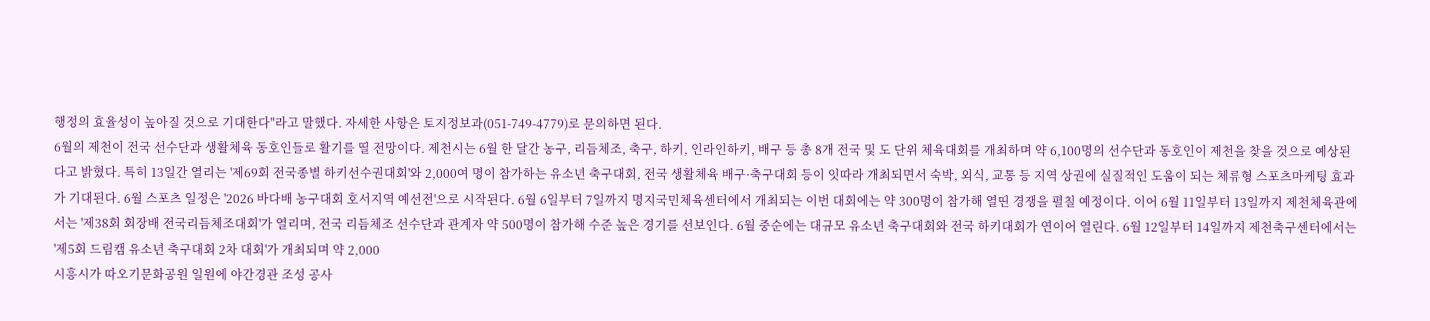행정의 효율성이 높아질 것으로 기대한다"라고 말했다. 자세한 사항은 토지정보과(051-749-4779)로 문의하면 된다.
6월의 제천이 전국 선수단과 생활체육 동호인들로 활기를 띨 전망이다. 제천시는 6월 한 달간 농구, 리듬체조, 축구, 하키, 인라인하키, 배구 등 총 8개 전국 및 도 단위 체육대회를 개최하며 약 6,100명의 선수단과 동호인이 제천을 찾을 것으로 예상된다고 밝혔다. 특히 13일간 열리는 '제69회 전국종별 하키선수권대회'와 2,000여 명이 참가하는 유소년 축구대회, 전국 생활체육 배구·축구대회 등이 잇따라 개최되면서 숙박, 외식, 교통 등 지역 상권에 실질적인 도움이 되는 체류형 스포츠마케팅 효과가 기대된다. 6월 스포츠 일정은 '2026 바다배 농구대회 호서지역 예선전'으로 시작된다. 6월 6일부터 7일까지 명지국민체육센터에서 개최되는 이번 대회에는 약 300명이 참가해 열띤 경쟁을 펼칠 예정이다. 이어 6월 11일부터 13일까지 제천체육관에서는 '제38회 회장배 전국리듬체조대회'가 열리며, 전국 리듬체조 선수단과 관계자 약 500명이 참가해 수준 높은 경기를 선보인다. 6월 중순에는 대규모 유소년 축구대회와 전국 하키대회가 연이어 열린다. 6월 12일부터 14일까지 제천축구센터에서는 '제5회 드림캠 유소년 축구대회 2차 대회'가 개최되며 약 2,000
시흥시가 따오기문화공원 일원에 야간경관 조성 공사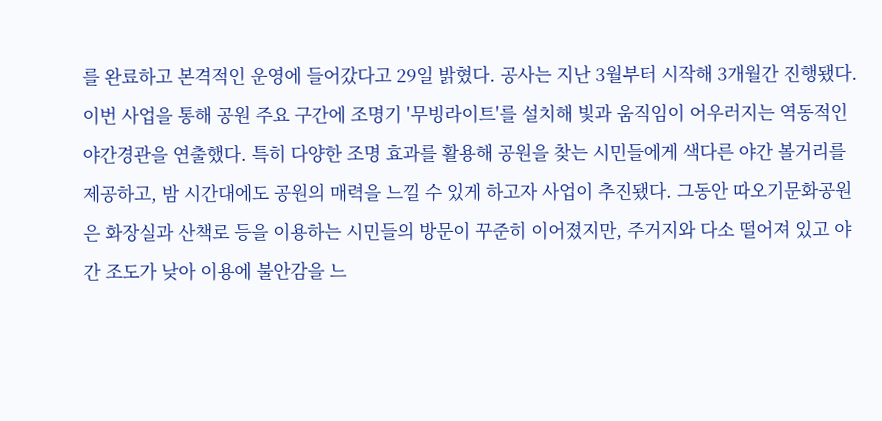를 완료하고 본격적인 운영에 들어갔다고 29일 밝혔다. 공사는 지난 3월부터 시작해 3개월간 진행됐다. 이번 사업을 통해 공원 주요 구간에 조명기 '무빙라이트'를 설치해 빛과 움직임이 어우러지는 역동적인 야간경관을 연출했다. 특히 다양한 조명 효과를 활용해 공원을 찾는 시민들에게 색다른 야간 볼거리를 제공하고, 밤 시간대에도 공원의 매력을 느낄 수 있게 하고자 사업이 추진됐다. 그동안 따오기문화공원은 화장실과 산책로 등을 이용하는 시민들의 방문이 꾸준히 이어졌지만, 주거지와 다소 떨어져 있고 야간 조도가 낮아 이용에 불안감을 느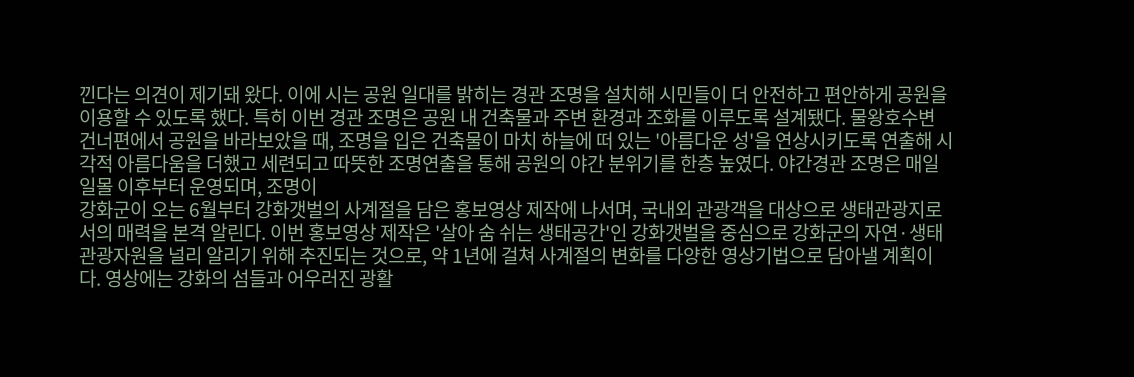낀다는 의견이 제기돼 왔다. 이에 시는 공원 일대를 밝히는 경관 조명을 설치해 시민들이 더 안전하고 편안하게 공원을 이용할 수 있도록 했다. 특히 이번 경관 조명은 공원 내 건축물과 주변 환경과 조화를 이루도록 설계됐다. 물왕호수변 건너편에서 공원을 바라보았을 때, 조명을 입은 건축물이 마치 하늘에 떠 있는 '아름다운 성'을 연상시키도록 연출해 시각적 아름다움을 더했고 세련되고 따뜻한 조명연출을 통해 공원의 야간 분위기를 한층 높였다. 야간경관 조명은 매일 일몰 이후부터 운영되며, 조명이
강화군이 오는 6월부터 강화갯벌의 사계절을 담은 홍보영상 제작에 나서며, 국내외 관광객을 대상으로 생태관광지로서의 매력을 본격 알린다. 이번 홍보영상 제작은 '살아 숨 쉬는 생태공간'인 강화갯벌을 중심으로 강화군의 자연·생태 관광자원을 널리 알리기 위해 추진되는 것으로, 약 1년에 걸쳐 사계절의 변화를 다양한 영상기법으로 담아낼 계획이다. 영상에는 강화의 섬들과 어우러진 광활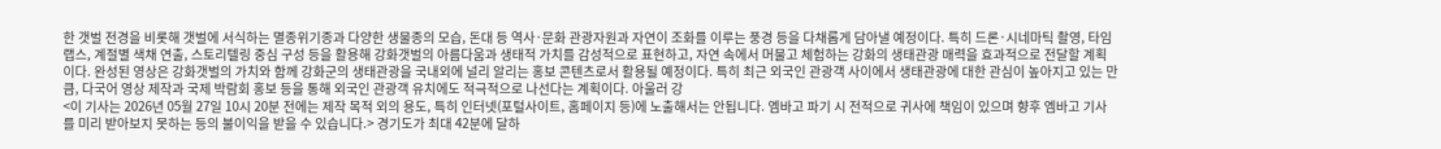한 갯벌 전경을 비롯해 갯벌에 서식하는 멸종위기종과 다양한 생물종의 모습, 돈대 등 역사·문화 관광자원과 자연이 조화를 이루는 풍경 등을 다채롭게 담아낼 예정이다. 특히 드론·시네마틱 촬영, 타임랩스, 계절별 색채 연출, 스토리텔링 중심 구성 등을 활용해 강화갯벌의 아름다움과 생태적 가치를 감성적으로 표현하고, 자연 속에서 머물고 체험하는 강화의 생태관광 매력을 효과적으로 전달할 계획이다. 완성된 영상은 강화갯벌의 가치와 함께 강화군의 생태관광을 국내외에 널리 알리는 홍보 콘텐츠로서 활용될 예정이다. 특히 최근 외국인 관광객 사이에서 생태관광에 대한 관심이 높아지고 있는 만큼, 다국어 영상 제작과 국제 박람회 홍보 등을 통해 외국인 관광객 유치에도 적극적으로 나선다는 계획이다. 아울러 강
<이 기사는 2026년 05월 27일 10시 20분 전에는 제작 목적 외의 용도, 특히 인터넷(포털사이트, 홈페이지 등)에 노출해서는 안됩니다. 엠바고 파기 시 전적으로 귀사에 책임이 있으며 향후 엠바고 기사를 미리 받아보지 못하는 등의 불이익을 받을 수 있습니다.> 경기도가 최대 42분에 달하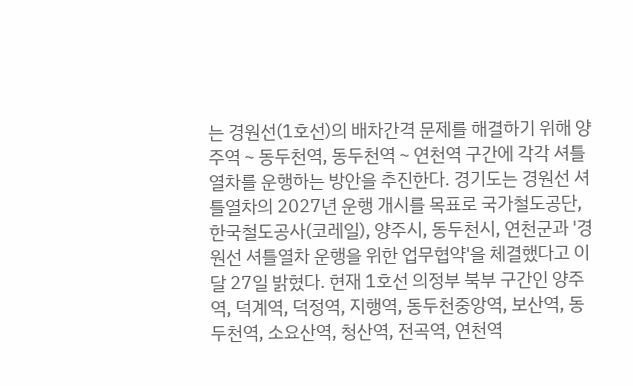는 경원선(1호선)의 배차간격 문제를 해결하기 위해 양주역∼동두천역, 동두천역∼연천역 구간에 각각 셔틀열차를 운행하는 방안을 추진한다. 경기도는 경원선 셔틀열차의 2027년 운행 개시를 목표로 국가철도공단, 한국철도공사(코레일), 양주시, 동두천시, 연천군과 '경원선 셔틀열차 운행을 위한 업무협약'을 체결했다고 이달 27일 밝혔다. 현재 1호선 의정부 북부 구간인 양주역, 덕계역, 덕정역, 지행역, 동두천중앙역, 보산역, 동두천역, 소요산역, 청산역, 전곡역, 연천역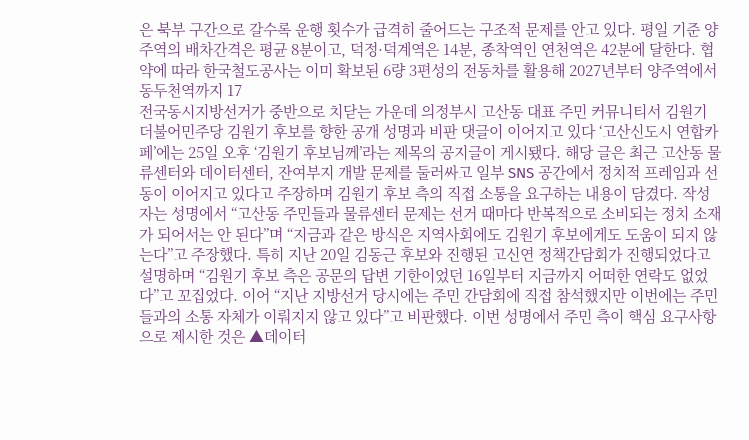은 북부 구간으로 갈수록 운행 횟수가 급격히 줄어드는 구조적 문제를 안고 있다. 평일 기준 양주역의 배차간격은 평균 8분이고, 덕정·덕계역은 14분, 종착역인 연천역은 42분에 달한다. 협약에 따라 한국철도공사는 이미 확보된 6량 3편성의 전동차를 활용해 2027년부터 양주역에서 동두천역까지 17
전국동시지방선거가 중반으로 치닫는 가운데 의정부시 고산동 대표 주민 커뮤니티서 김원기 더불어민주당 김원기 후보를 향한 공개 성명과 비판 댓글이 이어지고 있다 ‘고산신도시 연합카페’에는 25일 오후 ‘김원기 후보님께’라는 제목의 공지글이 게시됐다. 해당 글은 최근 고산동 물류센터와 데이터센터, 잔여부지 개발 문제를 둘러싸고 일부 SNS 공간에서 정치적 프레임과 선동이 이어지고 있다고 주장하며 김원기 후보 측의 직접 소통을 요구하는 내용이 담겼다. 작성자는 성명에서 “고산동 주민들과 물류센터 문제는 선거 때마다 반복적으로 소비되는 정치 소재가 되어서는 안 된다”며 “지금과 같은 방식은 지역사회에도 김원기 후보에게도 도움이 되지 않는다”고 주장했다. 특히 지난 20일 김동근 후보와 진행된 고신연 정책간담회가 진행되었다고 설명하며 “김원기 후보 측은 공문의 답변 기한이었던 16일부터 지금까지 어떠한 연락도 없었다”고 꼬집었다. 이어 “지난 지방선거 당시에는 주민 간담회에 직접 참석했지만 이번에는 주민들과의 소통 자체가 이뤄지지 않고 있다”고 비판했다. 이번 성명에서 주민 측이 핵심 요구사항으로 제시한 것은 ▲데이터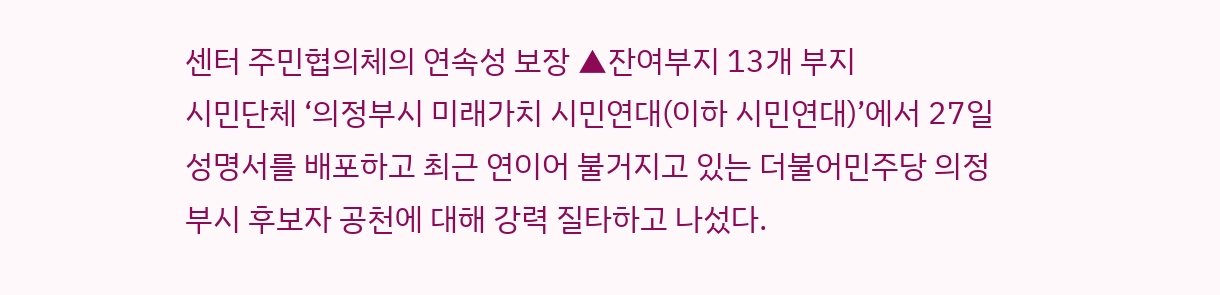센터 주민협의체의 연속성 보장 ▲잔여부지 13개 부지
시민단체 ‘의정부시 미래가치 시민연대(이하 시민연대)’에서 27일 성명서를 배포하고 최근 연이어 불거지고 있는 더불어민주당 의정부시 후보자 공천에 대해 강력 질타하고 나섰다.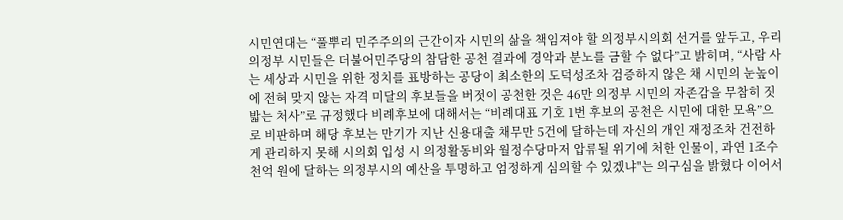시민연대는 “풀뿌리 민주주의의 근간이자 시민의 삶을 책임져야 할 의정부시의회 선거를 앞두고, 우리 의정부 시민들은 더불어민주당의 참담한 공천 결과에 경악과 분노를 금할 수 없다”고 밝히며, “사람 사는 세상과 시민을 위한 정치를 표방하는 공당이 최소한의 도덕성조차 검증하지 않은 채 시민의 눈높이에 전혀 맞지 않는 자격 미달의 후보들을 버젓이 공천한 것은 46만 의정부 시민의 자존감을 무참히 짓밟는 처사”로 규정했다 비례후보에 대해서는 “비례대표 기호 1번 후보의 공천은 시민에 대한 모욕”으로 비판하며 해당 후보는 만기가 지난 신용대출 채무만 5건에 달하는데 자신의 개인 재정조차 건전하게 관리하지 못해 시의회 입성 시 의정활동비와 월정수당마저 압류될 위기에 처한 인물이, 과연 1조수천억 원에 달하는 의정부시의 예산을 투명하고 엄정하게 심의할 수 있겠냐"는 의구심을 밝혔다 이어서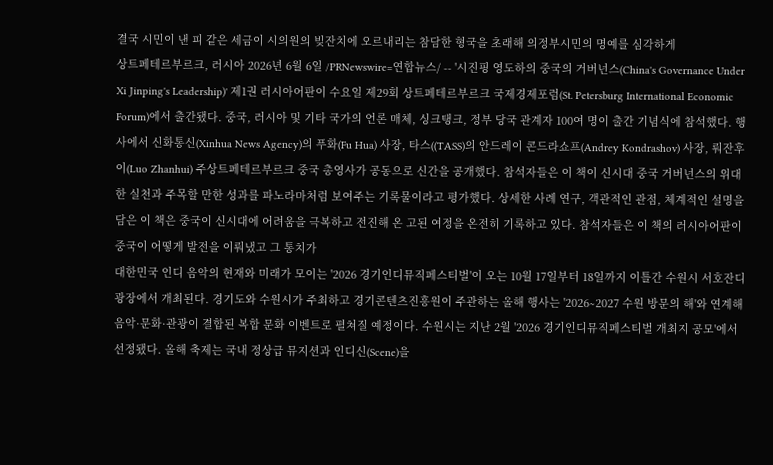결국 시민이 낸 피 같은 세금이 시의원의 빚잔치에 오르내리는 참담한 형국을 초래해 의정부시민의 명예를 심각하게
상트페테르부르크, 러시아 2026년 6월 6일 /PRNewswire=연합뉴스/ -- '시진핑 영도하의 중국의 거버넌스(China's Governance Under Xi Jinping's Leadership)' 제1권 러시아어판이 수요일 제29회 상트페테르부르크 국제경제포럼(St. Petersburg International Economic Forum)에서 출간됐다. 중국, 러시아 및 기타 국가의 언론 매체, 싱크탱크, 정부 당국 관계자 100여 명이 출간 기념식에 참석했다. 행사에서 신화통신(Xinhua News Agency)의 푸화(Fu Hua) 사장, 타스((TASS)의 안드레이 콘드라쇼프(Andrey Kondrashov) 사장, 뤄잔후이(Luo Zhanhui) 주상트페테르부르크 중국 총영사가 공동으로 신간을 공개했다. 참석자들은 이 책이 신시대 중국 거버넌스의 위대한 실천과 주목할 만한 성과를 파노라마처럼 보여주는 기록물이라고 평가했다. 상세한 사례 연구, 객관적인 관점, 체계적인 설명을 담은 이 책은 중국이 신시대에 어려움을 극복하고 전진해 온 고된 여정을 온전히 기록하고 있다. 참석자들은 이 책의 러시아어판이 중국이 어떻게 발전을 이뤄냈고 그 통치가
대한민국 인디 음악의 현재와 미래가 모이는 '2026 경기인디뮤직페스티벌'이 오는 10월 17일부터 18일까지 이틀간 수원시 서호잔디광장에서 개최된다. 경기도와 수원시가 주최하고 경기콘텐츠진흥원이 주관하는 올해 행사는 '2026∼2027 수원 방문의 해'와 연계해 음악·문화·관광이 결합된 복합 문화 이벤트로 펼쳐질 예정이다. 수원시는 지난 2월 '2026 경기인디뮤직페스티벌 개최지 공모'에서 선정됐다. 올해 축제는 국내 정상급 뮤지션과 인디신(Scene)을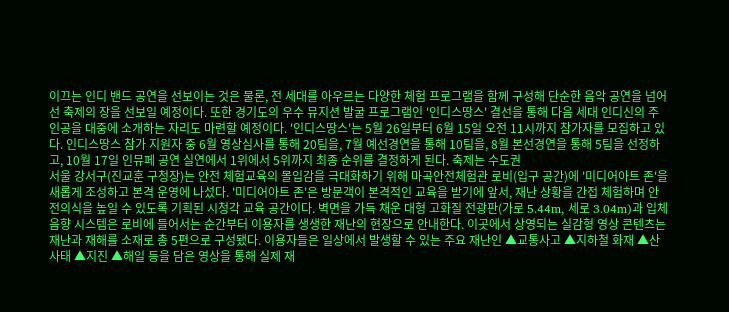이끄는 인디 밴드 공연을 선보이는 것은 물론, 전 세대를 아우르는 다양한 체험 프로그램을 함께 구성해 단순한 음악 공연을 넘어선 축제의 장을 선보일 예정이다. 또한 경기도의 우수 뮤지션 발굴 프로그램인 '인디스땅스' 결선을 통해 다음 세대 인디신의 주인공을 대중에 소개하는 자리도 마련할 예정이다. '인디스땅스'는 5월 26일부터 6월 15일 오전 11시까지 참가자를 모집하고 있다. 인디스땅스 참가 지원자 중 6월 영상심사를 통해 20팀을, 7월 예선경연을 통해 10팀을, 8월 본선경연을 통해 5팀을 선정하고, 10월 17일 인뮤페 공연 실연에서 1위에서 5위까지 최종 순위를 결정하게 된다. 축제는 수도권
서울 강서구(진교훈 구청장)는 안전 체험교육의 몰입감을 극대화하기 위해 마곡안전체험관 로비(입구 공간)에 '미디어아트 존'을 새롭게 조성하고 본격 운영에 나섰다. '미디어아트 존'은 방문객이 본격적인 교육을 받기에 앞서, 재난 상황을 간접 체험하며 안전의식을 높일 수 있도록 기획된 시청각 교육 공간이다. 벽면을 가득 채운 대형 고화질 전광판(가로 5.44m, 세로 3.04m)과 입체 음향 시스템은 로비에 들어서는 순간부터 이용자를 생생한 재난의 현장으로 안내한다. 이곳에서 상영되는 실감형 영상 콘텐츠는 재난과 재해를 소재로 총 5편으로 구성됐다. 이용자들은 일상에서 발생할 수 있는 주요 재난인 ▲교통사고 ▲지하철 화재 ▲산사태 ▲지진 ▲해일 등을 담은 영상을 통해 실제 재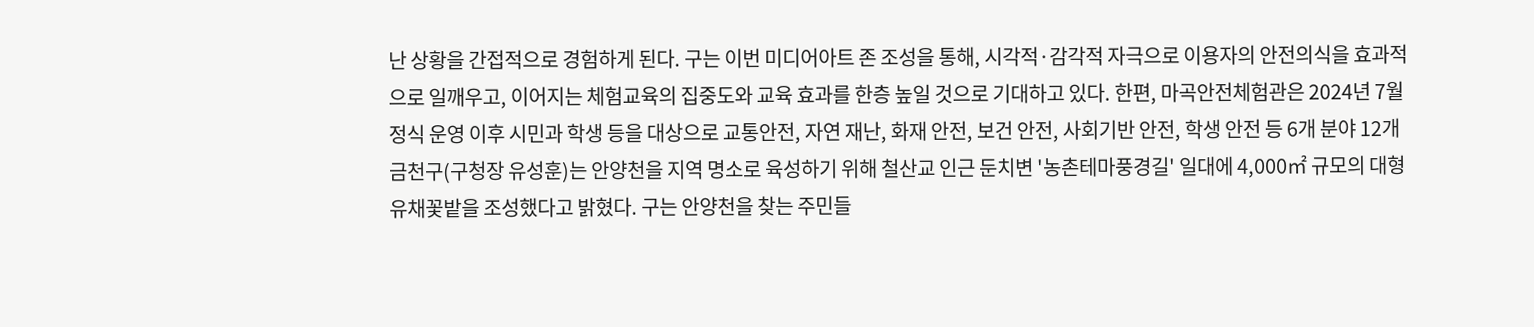난 상황을 간접적으로 경험하게 된다. 구는 이번 미디어아트 존 조성을 통해, 시각적·감각적 자극으로 이용자의 안전의식을 효과적으로 일깨우고, 이어지는 체험교육의 집중도와 교육 효과를 한층 높일 것으로 기대하고 있다. 한편, 마곡안전체험관은 2024년 7월 정식 운영 이후 시민과 학생 등을 대상으로 교통안전, 자연 재난, 화재 안전, 보건 안전, 사회기반 안전, 학생 안전 등 6개 분야 12개
금천구(구청장 유성훈)는 안양천을 지역 명소로 육성하기 위해 철산교 인근 둔치변 '농촌테마풍경길' 일대에 4,000㎡ 규모의 대형 유채꽃밭을 조성했다고 밝혔다. 구는 안양천을 찾는 주민들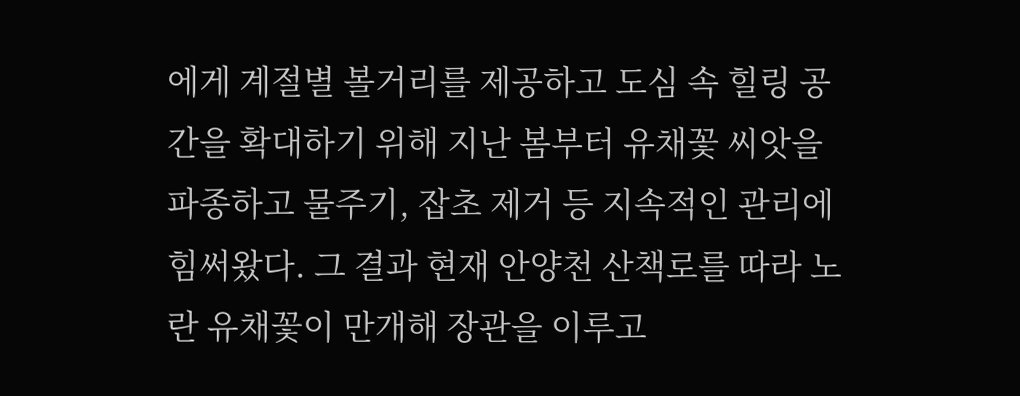에게 계절별 볼거리를 제공하고 도심 속 힐링 공간을 확대하기 위해 지난 봄부터 유채꽃 씨앗을 파종하고 물주기, 잡초 제거 등 지속적인 관리에 힘써왔다. 그 결과 현재 안양천 산책로를 따라 노란 유채꽃이 만개해 장관을 이루고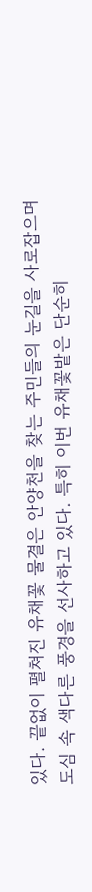있다. 끝없이 펼쳐진 유채꽃 물결은 안양천을 찾는 주민들의 눈길을 사로잡으며 도심 속 색다른 풍경을 선사하고 있다. 특히 이번 유채꽃밭은 단순히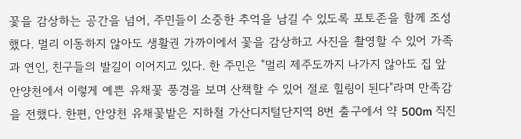꽃을 감상하는 공간을 넘어, 주민들이 소중한 추억을 남길 수 있도록 포토존을 함께 조성했다. 멀리 이동하지 않아도 생활권 가까이에서 꽃을 감상하고 사진을 촬영할 수 있어 가족과 연인, 친구들의 발길이 이어지고 있다. 한 주민은 "멀리 제주도까지 나가지 않아도 집 앞 안양천에서 이렇게 예쁜 유채꽃 풍경을 보며 산책할 수 있어 절로 힐링이 된다"라며 만족감을 전했다. 한편, 안양천 유채꽃밭은 지하철 가산디지털단지역 8번 출구에서 약 500m 직진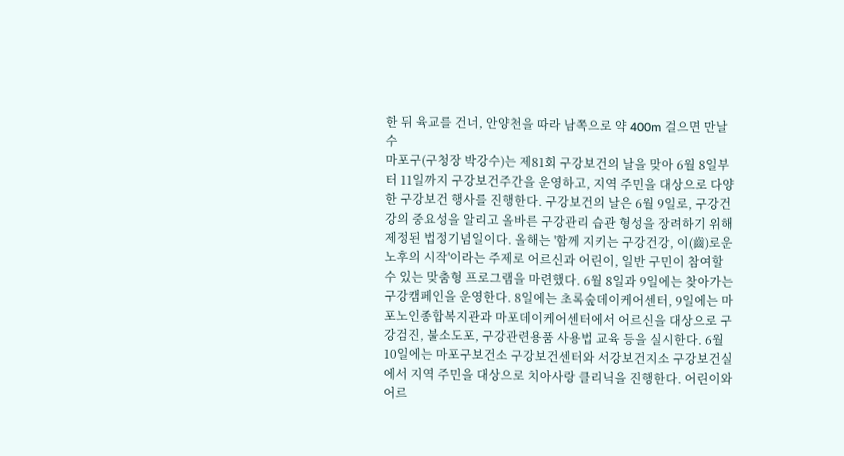한 뒤 육교를 건너, 안양천을 따라 남쪽으로 약 400m 걸으면 만날 수
마포구(구청장 박강수)는 제81회 구강보건의 날을 맞아 6월 8일부터 11일까지 구강보건주간을 운영하고, 지역 주민을 대상으로 다양한 구강보건 행사를 진행한다. 구강보건의 날은 6월 9일로, 구강건강의 중요성을 알리고 올바른 구강관리 습관 형성을 장려하기 위해 제정된 법정기념일이다. 올해는 '함께 지키는 구강건강, 이(齒)로운 노후의 시작'이라는 주제로 어르신과 어린이, 일반 구민이 참여할 수 있는 맞춤형 프로그램을 마련했다. 6월 8일과 9일에는 찾아가는 구강캠페인을 운영한다. 8일에는 초록숲데이케어센터, 9일에는 마포노인종합복지관과 마포데이케어센터에서 어르신을 대상으로 구강검진, 불소도포, 구강관련용품 사용법 교육 등을 실시한다. 6월 10일에는 마포구보건소 구강보건센터와 서강보건지소 구강보건실에서 지역 주민을 대상으로 치아사랑 클리닉을 진행한다. 어린이와 어르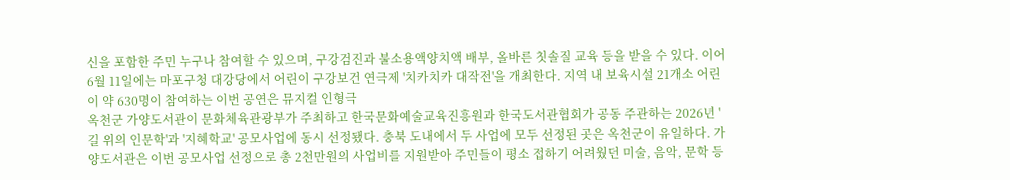신을 포함한 주민 누구나 참여할 수 있으며, 구강검진과 불소용액양치액 배부, 올바른 칫솔질 교육 등을 받을 수 있다. 이어 6월 11일에는 마포구청 대강당에서 어린이 구강보건 연극제 '치카치카 대작전'을 개최한다. 지역 내 보육시설 21개소 어린이 약 630명이 참여하는 이번 공연은 뮤지컬 인형극
옥천군 가양도서관이 문화체육관광부가 주최하고 한국문화예술교육진흥원과 한국도서관협회가 공동 주관하는 2026년 '길 위의 인문학'과 '지혜학교' 공모사업에 동시 선정됐다. 충북 도내에서 두 사업에 모두 선정된 곳은 옥천군이 유일하다. 가양도서관은 이번 공모사업 선정으로 총 2천만원의 사업비를 지원받아 주민들이 평소 접하기 어려웠던 미술, 음악, 문학 등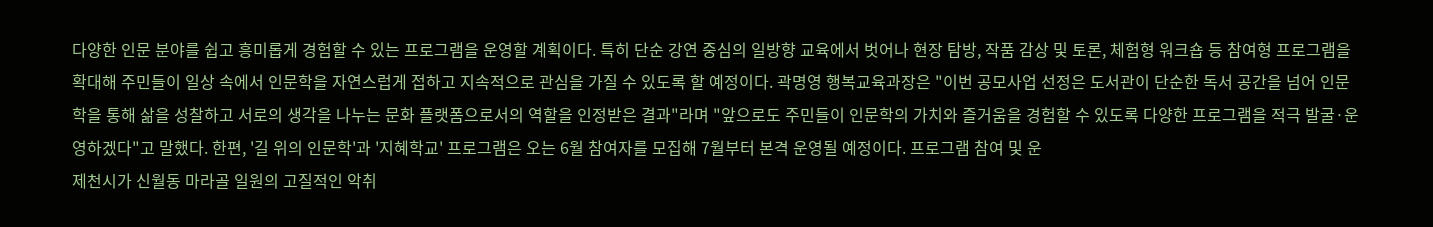다양한 인문 분야를 쉽고 흥미롭게 경험할 수 있는 프로그램을 운영할 계획이다. 특히 단순 강연 중심의 일방향 교육에서 벗어나 현장 탐방, 작품 감상 및 토론, 체험형 워크숍 등 참여형 프로그램을 확대해 주민들이 일상 속에서 인문학을 자연스럽게 접하고 지속적으로 관심을 가질 수 있도록 할 예정이다. 곽명영 행복교육과장은 "이번 공모사업 선정은 도서관이 단순한 독서 공간을 넘어 인문학을 통해 삶을 성찰하고 서로의 생각을 나누는 문화 플랫폼으로서의 역할을 인정받은 결과"라며 "앞으로도 주민들이 인문학의 가치와 즐거움을 경험할 수 있도록 다양한 프로그램을 적극 발굴·운영하겠다"고 말했다. 한편, '길 위의 인문학'과 '지혜학교' 프로그램은 오는 6월 참여자를 모집해 7월부터 본격 운영될 예정이다. 프로그램 참여 및 운
제천시가 신월동 마라골 일원의 고질적인 악취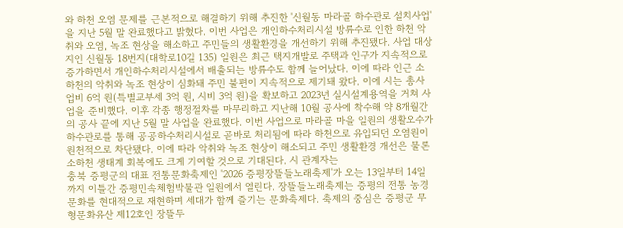와 하천 오염 문제를 근본적으로 해결하기 위해 추진한 '신월동 마라골 하수관로 설치사업'을 지난 5월 말 완료했다고 밝혔다. 이번 사업은 개인하수처리시설 방류수로 인한 하천 악취와 오염, 녹조 현상을 해소하고 주민들의 생활환경을 개선하기 위해 추진됐다. 사업 대상지인 신월동 18번지(대학로10길 135) 일원은 최근 택지개발로 주택과 인구가 지속적으로 증가하면서 개인하수처리시설에서 배출되는 방류수도 함께 늘어났다. 이에 따라 인근 소하천의 악취와 녹조 현상이 심화돼 주민 불편이 지속적으로 제기돼 왔다. 이에 시는 총사업비 6억 원(특별교부세 3억 원, 시비 3억 원)을 확보하고 2023년 실시설계용역을 거쳐 사업을 준비했다. 이후 각종 행정절차를 마무리하고 지난해 10월 공사에 착수해 약 8개월간의 공사 끝에 지난 5월 말 사업을 완료했다. 이번 사업으로 마라골 마을 일원의 생활오수가 하수관로를 통해 공공하수처리시설로 곧바로 처리됨에 따라 하천으로 유입되던 오염원이 원천적으로 차단됐다. 이에 따라 악취와 녹조 현상이 해소되고 주민 생활환경 개선은 물론 소하천 생태계 회복에도 크게 기여할 것으로 기대된다. 시 관계자는
충북 증평군의 대표 전통문화축제인 '2026 증평장뜰들노래축제'가 오는 13일부터 14일까지 이틀간 증평민속체험박물관 일원에서 열린다. 장뜰들노래축제는 증평의 전통 농경문화를 현대적으로 재현하며 세대가 함께 즐기는 문화축제다. 축제의 중심은 증평군 무형문화유산 제12호인 장뜰두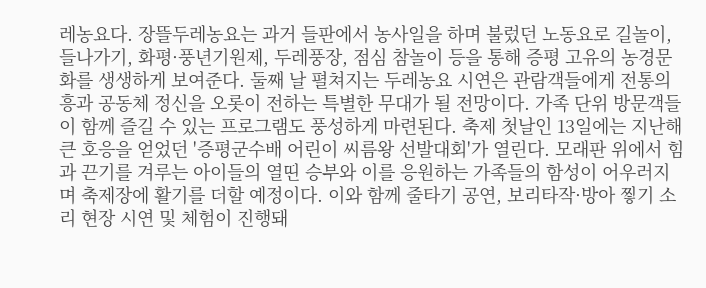레농요다. 장뜰두레농요는 과거 들판에서 농사일을 하며 불렀던 노동요로 길놀이, 들나가기, 화평·풍년기원제, 두레풍장, 점심 참놀이 등을 통해 증평 고유의 농경문화를 생생하게 보여준다. 둘째 날 펼쳐지는 두레농요 시연은 관람객들에게 전통의 흥과 공동체 정신을 오롯이 전하는 특별한 무대가 될 전망이다. 가족 단위 방문객들이 함께 즐길 수 있는 프로그램도 풍성하게 마련된다. 축제 첫날인 13일에는 지난해 큰 호응을 얻었던 '증평군수배 어린이 씨름왕 선발대회'가 열린다. 모래판 위에서 힘과 끈기를 겨루는 아이들의 열띤 승부와 이를 응원하는 가족들의 함성이 어우러지며 축제장에 활기를 더할 예정이다. 이와 함께 줄타기 공연, 보리타작·방아 찧기 소리 현장 시연 및 체험이 진행돼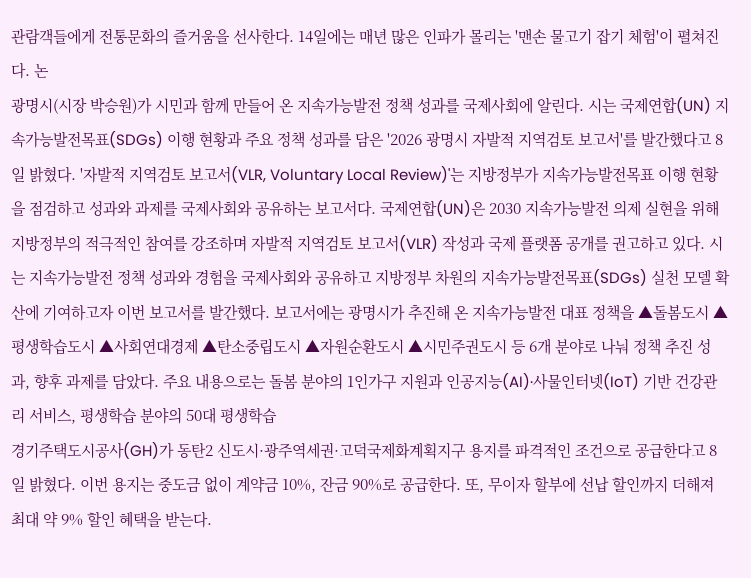관람객들에게 전통문화의 즐거움을 선사한다. 14일에는 매년 많은 인파가 몰리는 '맨손 물고기 잡기 체험'이 펼쳐진다. 논
광명시(시장 박승원)가 시민과 함께 만들어 온 지속가능발전 정책 성과를 국제사회에 알린다. 시는 국제연합(UN) 지속가능발전목표(SDGs) 이행 현황과 주요 정책 성과를 담은 '2026 광명시 자발적 지역검토 보고서'를 발간했다고 8일 밝혔다. '자발적 지역검토 보고서(VLR, Voluntary Local Review)'는 지방정부가 지속가능발전목표 이행 현황을 점검하고 성과와 과제를 국제사회와 공유하는 보고서다. 국제연합(UN)은 2030 지속가능발전 의제 실현을 위해 지방정부의 적극적인 참여를 강조하며 자발적 지역검토 보고서(VLR) 작성과 국제 플랫폼 공개를 권고하고 있다. 시는 지속가능발전 정책 성과와 경험을 국제사회와 공유하고 지방정부 차원의 지속가능발전목표(SDGs) 실천 모델 확산에 기여하고자 이번 보고서를 발간했다. 보고서에는 광명시가 추진해 온 지속가능발전 대표 정책을 ▲돌봄도시 ▲평생학습도시 ▲사회연대경제 ▲탄소중립도시 ▲자원순환도시 ▲시민주권도시 등 6개 분야로 나눠 정책 추진 성과, 향후 과제를 담았다. 주요 내용으로는 돌봄 분야의 1인가구 지원과 인공지능(AI)·사물인터넷(IoT) 기반 건강관리 서비스, 평생학습 분야의 50대 평생학습
경기주택도시공사(GH)가 동탄2 신도시·광주역세권·고덕국제화계획지구 용지를 파격적인 조건으로 공급한다고 8일 밝혔다. 이번 용지는 중도금 없이 계약금 10%, 잔금 90%로 공급한다. 또, 무이자 할부에 선납 할인까지 더해져 최대 약 9% 할인 혜택을 받는다.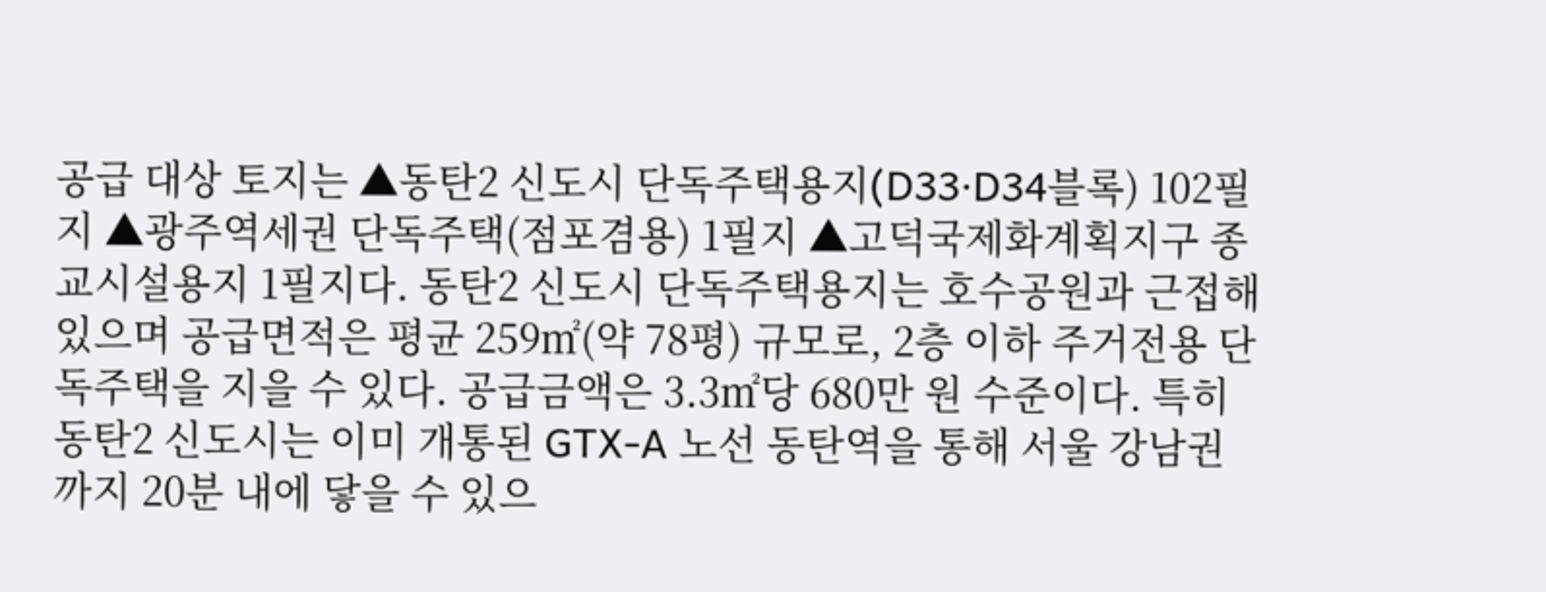공급 대상 토지는 ▲동탄2 신도시 단독주택용지(D33·D34블록) 102필지 ▲광주역세권 단독주택(점포겸용) 1필지 ▲고덕국제화계획지구 종교시설용지 1필지다. 동탄2 신도시 단독주택용지는 호수공원과 근접해 있으며 공급면적은 평균 259㎡(약 78평) 규모로, 2층 이하 주거전용 단독주택을 지을 수 있다. 공급금액은 3.3㎡당 680만 원 수준이다. 특히 동탄2 신도시는 이미 개통된 GTX-A 노선 동탄역을 통해 서울 강남권까지 20분 내에 닿을 수 있으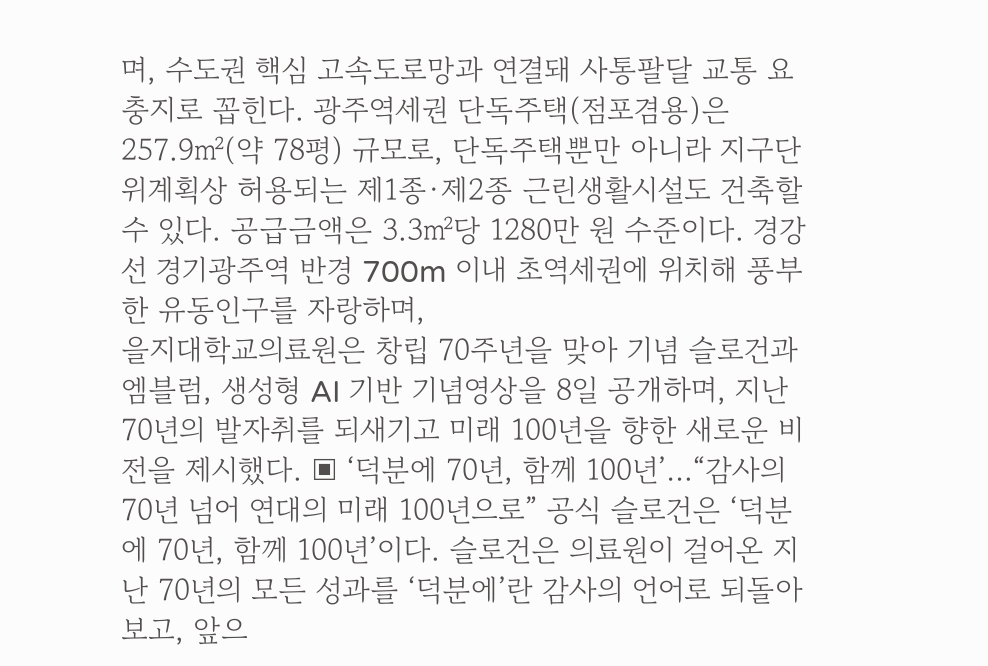며, 수도권 핵심 고속도로망과 연결돼 사통팔달 교통 요충지로 꼽힌다. 광주역세권 단독주택(점포겸용)은 257.9㎡(약 78평) 규모로, 단독주택뿐만 아니라 지구단위계획상 허용되는 제1종·제2종 근린생활시설도 건축할 수 있다. 공급금액은 3.3㎡당 1280만 원 수준이다. 경강선 경기광주역 반경 700m 이내 초역세권에 위치해 풍부한 유동인구를 자랑하며,
을지대학교의료원은 창립 70주년을 맞아 기념 슬로건과 엠블럼, 생성형 AI 기반 기념영상을 8일 공개하며, 지난 70년의 발자취를 되새기고 미래 100년을 향한 새로운 비전을 제시했다. ▣ ‘덕분에 70년, 함께 100년’…“감사의 70년 넘어 연대의 미래 100년으로” 공식 슬로건은 ‘덕분에 70년, 함께 100년’이다. 슬로건은 의료원이 걸어온 지난 70년의 모든 성과를 ‘덕분에’란 감사의 언어로 되돌아보고, 앞으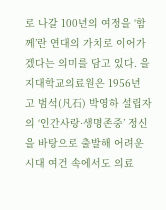로 나갈 100년의 여정을 ‘함께’란 연대의 가치로 이어가겠다는 의미를 담고 있다. 을지대학교의료원은 1956년 고 범석(凡石) 박영하 설립자의 ‘인간사랑·생명존중’ 정신을 바탕으로 출발해 어려운 시대 여건 속에서도 의료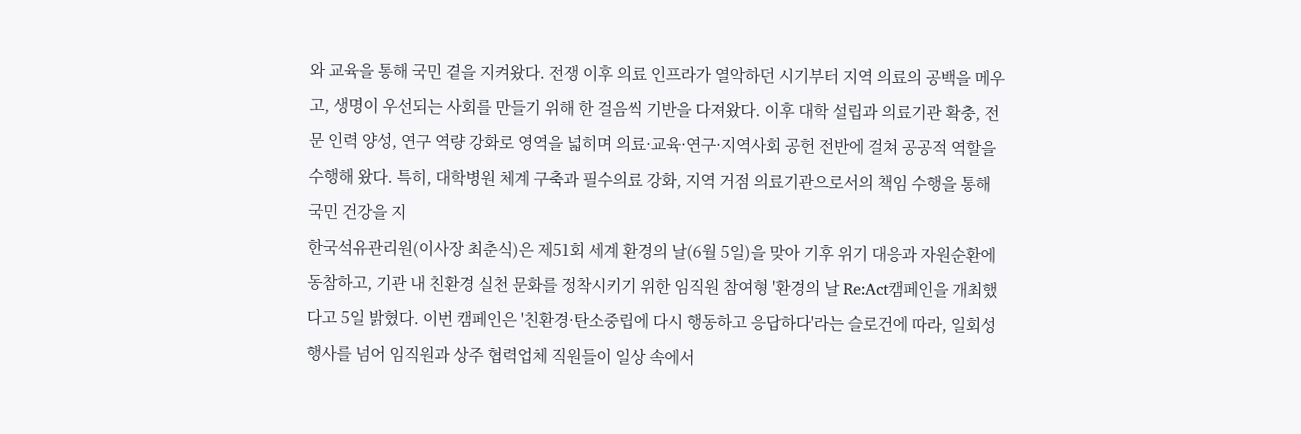와 교육을 통해 국민 곁을 지켜왔다. 전쟁 이후 의료 인프라가 열악하던 시기부터 지역 의료의 공백을 메우고, 생명이 우선되는 사회를 만들기 위해 한 걸음씩 기반을 다져왔다. 이후 대학 설립과 의료기관 확충, 전문 인력 양성, 연구 역량 강화로 영역을 넓히며 의료·교육·연구·지역사회 공헌 전반에 걸쳐 공공적 역할을 수행해 왔다. 특히, 대학병원 체계 구축과 필수의료 강화, 지역 거점 의료기관으로서의 책임 수행을 통해 국민 건강을 지
한국석유관리원(이사장 최춘식)은 제51회 세계 환경의 날(6월 5일)을 맞아 기후 위기 대응과 자원순환에 동참하고, 기관 내 친환경 실천 문화를 정착시키기 위한 임직원 참여형 '환경의 날 Re:Act캠페인을 개최했다고 5일 밝혔다. 이번 캠페인은 '친환경·탄소중립에 다시 행동하고 응답하다'라는 슬로건에 따라, 일회성 행사를 넘어 임직원과 상주 협력업체 직원들이 일상 속에서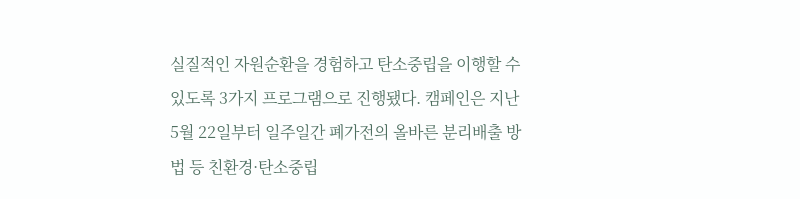실질적인 자원순환을 경험하고 탄소중립을 이행할 수 있도록 3가지 프로그램으로 진행됐다. 캠페인은 지난 5월 22일부터 일주일간 폐가전의 올바른 분리배출 방법 등 친환경·탄소중립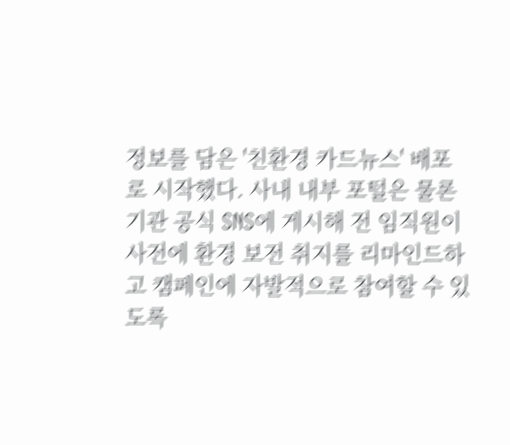정보를 담은 '친환경 카드뉴스' 배포로 시작했다. 사내 내부 포털은 물론 기관 공식 SNS에 게시해 전 임직원이 사전에 환경 보전 취지를 리마인드하고 캠페인에 자발적으로 참여할 수 있도록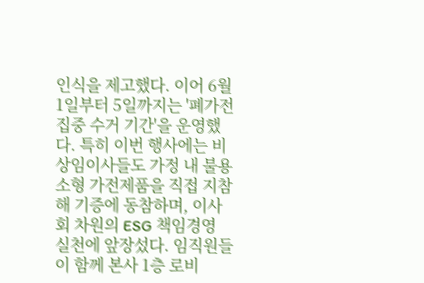인식을 제고했다. 이어 6월 1일부터 5일까지는 '폐가전 집중 수거 기간'을 운영했다. 특히 이번 행사에는 비상임이사들도 가정 내 불용 소형 가전제품을 직접 지참해 기증에 동참하며, 이사회 차원의 ESG 책임경영 실천에 앞장섰다. 임직원들이 함께 본사 1층 로비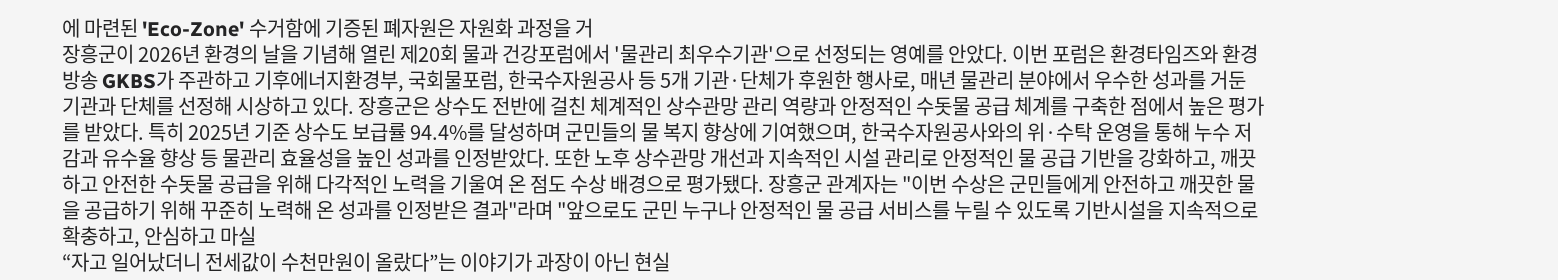에 마련된 'Eco-Zone' 수거함에 기증된 폐자원은 자원화 과정을 거
장흥군이 2026년 환경의 날을 기념해 열린 제20회 물과 건강포럼에서 '물관리 최우수기관'으로 선정되는 영예를 안았다. 이번 포럼은 환경타임즈와 환경방송 GKBS가 주관하고 기후에너지환경부, 국회물포럼, 한국수자원공사 등 5개 기관·단체가 후원한 행사로, 매년 물관리 분야에서 우수한 성과를 거둔 기관과 단체를 선정해 시상하고 있다. 장흥군은 상수도 전반에 걸친 체계적인 상수관망 관리 역량과 안정적인 수돗물 공급 체계를 구축한 점에서 높은 평가를 받았다. 특히 2025년 기준 상수도 보급률 94.4%를 달성하며 군민들의 물 복지 향상에 기여했으며, 한국수자원공사와의 위·수탁 운영을 통해 누수 저감과 유수율 향상 등 물관리 효율성을 높인 성과를 인정받았다. 또한 노후 상수관망 개선과 지속적인 시설 관리로 안정적인 물 공급 기반을 강화하고, 깨끗하고 안전한 수돗물 공급을 위해 다각적인 노력을 기울여 온 점도 수상 배경으로 평가됐다. 장흥군 관계자는 "이번 수상은 군민들에게 안전하고 깨끗한 물을 공급하기 위해 꾸준히 노력해 온 성과를 인정받은 결과"라며 "앞으로도 군민 누구나 안정적인 물 공급 서비스를 누릴 수 있도록 기반시설을 지속적으로 확충하고, 안심하고 마실
“자고 일어났더니 전세값이 수천만원이 올랐다”는 이야기가 과장이 아닌 현실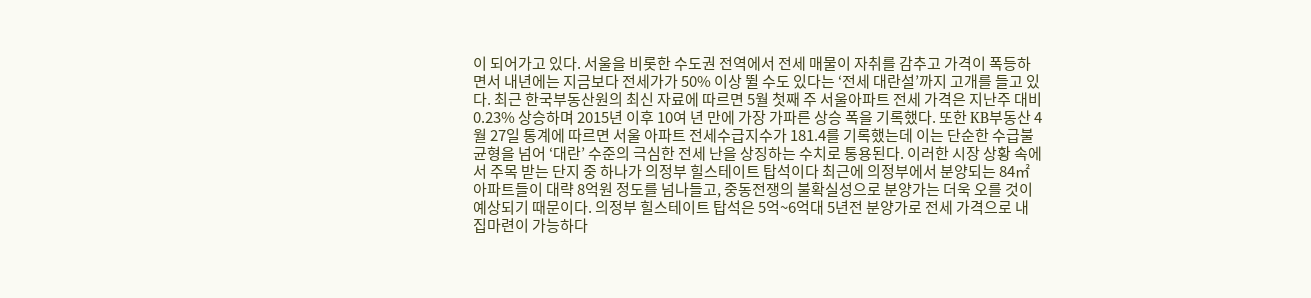이 되어가고 있다. 서울을 비롯한 수도권 전역에서 전세 매물이 자취를 감추고 가격이 폭등하면서 내년에는 지금보다 전세가가 50% 이상 뛸 수도 있다는 ‘전세 대란설’까지 고개를 들고 있다. 최근 한국부동산원의 최신 자료에 따르면 5월 첫째 주 서울아파트 전세 가격은 지난주 대비 0.23% 상승하며 2015년 이후 10여 년 만에 가장 가파른 상승 폭을 기록했다. 또한 KB부동산 4월 27일 통계에 따르면 서울 아파트 전세수급지수가 181.4를 기록했는데 이는 단순한 수급불균형을 넘어 ‘대란’ 수준의 극심한 전세 난을 상징하는 수치로 통용된다. 이러한 시장 상황 속에서 주목 받는 단지 중 하나가 의정부 힐스테이트 탑석이다 최근에 의정부에서 분양되는 84㎡ 아파트들이 대략 8억원 정도를 넘나들고, 중동전쟁의 불확실성으로 분양가는 더욱 오를 것이 예상되기 때문이다. 의정부 힐스테이트 탑석은 5억~6억대 5년전 분양가로 전세 가격으로 내집마련이 가능하다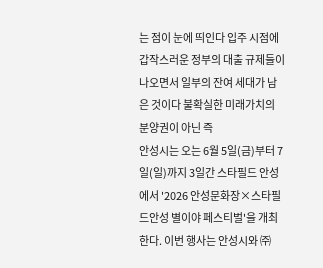는 점이 눈에 띄인다 입주 시점에 갑작스러운 정부의 대출 규제들이 나오면서 일부의 잔여 세대가 남은 것이다 불확실한 미래가치의 분양권이 아닌 즉
안성시는 오는 6월 5일(금)부터 7일(일)까지 3일간 스타필드 안성에서 '2026 안성문화장×스타필드안성 별이야 페스티벌'을 개최한다. 이번 행사는 안성시와 ㈜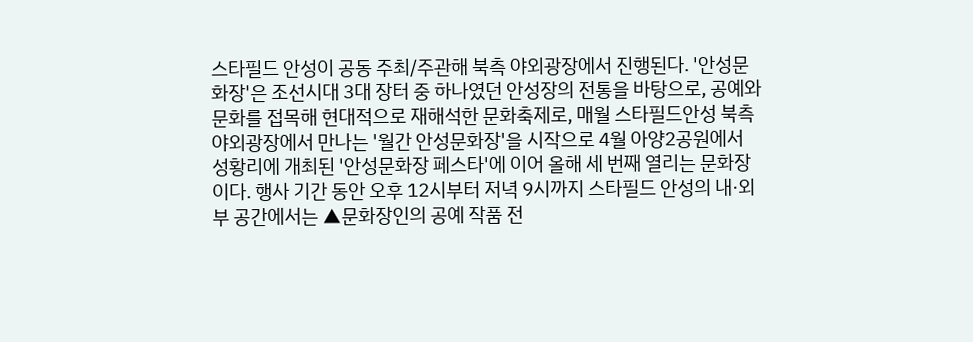스타필드 안성이 공동 주최/주관해 북측 야외광장에서 진행된다. '안성문화장'은 조선시대 3대 장터 중 하나였던 안성장의 전통을 바탕으로, 공예와 문화를 접목해 현대적으로 재해석한 문화축제로, 매월 스타필드안성 북측야외광장에서 만나는 '월간 안성문화장'을 시작으로 4월 아양2공원에서 성황리에 개최된 '안성문화장 페스타'에 이어 올해 세 번째 열리는 문화장이다. 행사 기간 동안 오후 12시부터 저녁 9시까지 스타필드 안성의 내·외부 공간에서는 ▲문화장인의 공예 작품 전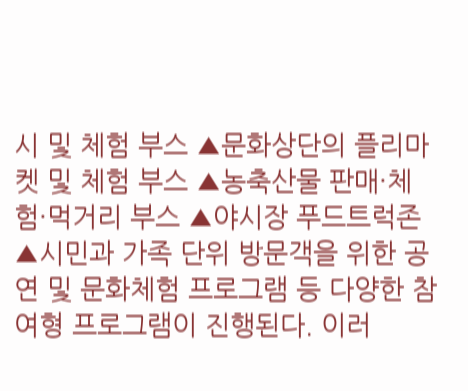시 및 체험 부스 ▲문화상단의 플리마켓 및 체험 부스 ▲농축산물 판매·체험·먹거리 부스 ▲야시장 푸드트럭존 ▲시민과 가족 단위 방문객을 위한 공연 및 문화체험 프로그램 등 다양한 참여형 프로그램이 진행된다. 이러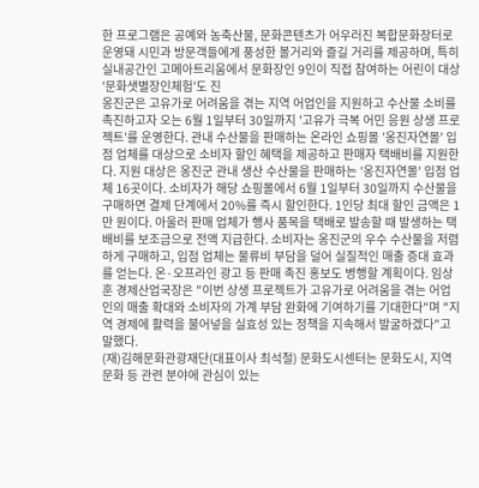한 프로그램은 공예와 농축산물, 문화콘텐츠가 어우러진 복합문화장터로 운영돼 시민과 방문객들에게 풍성한 볼거리와 즐길 거리를 제공하며, 특히 실내공간인 고메아트리움에서 문화장인 9인이 직접 참여하는 어린이 대상 '문화샛별장인체험'도 진
옹진군은 고유가로 어려움을 겪는 지역 어업인을 지원하고 수산물 소비를 촉진하고자 오는 6월 1일부터 30일까지 '고유가 극복 어민 응원 상생 프로젝트'를 운영한다. 관내 수산물을 판매하는 온라인 쇼핑몰 '옹진자연몰' 입점 업체를 대상으로 소비자 할인 혜택을 제공하고 판매자 택배비를 지원한다. 지원 대상은 옹진군 관내 생산 수산물을 판매하는 '옹진자연몰' 입점 업체 16곳이다. 소비자가 해당 쇼핑몰에서 6월 1일부터 30일까지 수산물을 구매하면 결제 단계에서 20%를 즉시 할인한다. 1인당 최대 할인 금액은 1만 원이다. 아울러 판매 업체가 행사 품목을 택배로 발송할 때 발생하는 택배비를 보조금으로 전액 지급한다. 소비자는 옹진군의 우수 수산물을 저렴하게 구매하고, 입점 업체는 물류비 부담을 덜어 실질적인 매출 증대 효과를 얻는다. 온·오프라인 광고 등 판매 촉진 홍보도 병행할 계획이다. 임상훈 경제산업국장은 "이번 상생 프로젝트가 고유가로 어려움을 겪는 어업인의 매출 확대와 소비자의 가계 부담 완화에 기여하기를 기대한다"며 "지역 경제에 활력을 불어넣을 실효성 있는 정책을 지속해서 발굴하겠다"고 말했다.
(재)김해문화관광재단(대표이사 최석철) 문화도시센터는 문화도시, 지역 문화 등 관련 분야에 관심이 있는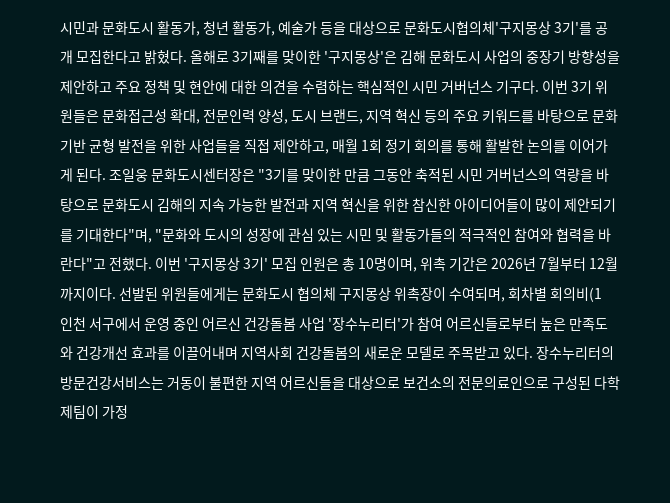시민과 문화도시 활동가, 청년 활동가, 예술가 등을 대상으로 문화도시협의체'구지몽상 3기'를 공개 모집한다고 밝혔다. 올해로 3기째를 맞이한 '구지몽상'은 김해 문화도시 사업의 중장기 방향성을 제안하고 주요 정책 및 현안에 대한 의견을 수렴하는 핵심적인 시민 거버넌스 기구다. 이번 3기 위원들은 문화접근성 확대, 전문인력 양성, 도시 브랜드, 지역 혁신 등의 주요 키워드를 바탕으로 문화 기반 균형 발전을 위한 사업들을 직접 제안하고, 매월 1회 정기 회의를 통해 활발한 논의를 이어가게 된다. 조일웅 문화도시센터장은 "3기를 맞이한 만큼 그동안 축적된 시민 거버넌스의 역량을 바탕으로 문화도시 김해의 지속 가능한 발전과 지역 혁신을 위한 참신한 아이디어들이 많이 제안되기를 기대한다"며, "문화와 도시의 성장에 관심 있는 시민 및 활동가들의 적극적인 참여와 협력을 바란다"고 전했다. 이번 '구지몽상 3기' 모집 인원은 총 10명이며, 위촉 기간은 2026년 7월부터 12월까지이다. 선발된 위원들에게는 문화도시 협의체 구지몽상 위촉장이 수여되며, 회차별 회의비(1
인천 서구에서 운영 중인 어르신 건강돌봄 사업 '장수누리터'가 참여 어르신들로부터 높은 만족도와 건강개선 효과를 이끌어내며 지역사회 건강돌봄의 새로운 모델로 주목받고 있다. 장수누리터의 방문건강서비스는 거동이 불편한 지역 어르신들을 대상으로 보건소의 전문의료인으로 구성된 다학제팀이 가정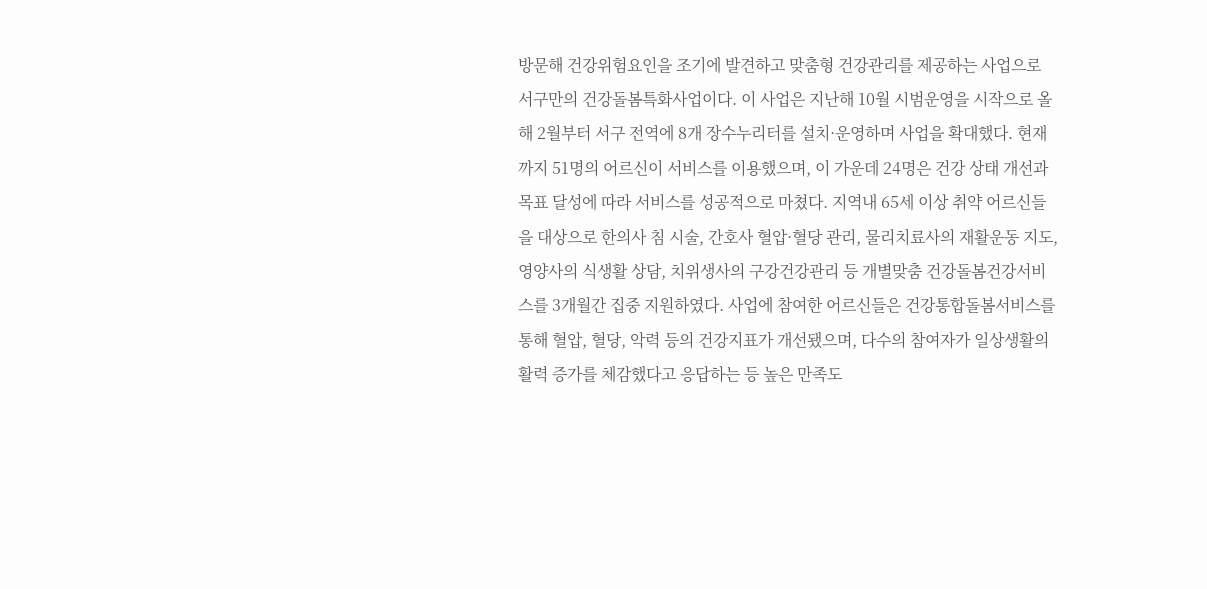방문해 건강위험요인을 조기에 발견하고 맞춤형 건강관리를 제공하는 사업으로 서구만의 건강돌봄특화사업이다. 이 사업은 지난해 10월 시범운영을 시작으로 올해 2월부터 서구 전역에 8개 장수누리터를 설치·운영하며 사업을 확대했다. 현재까지 51명의 어르신이 서비스를 이용했으며, 이 가운데 24명은 건강 상태 개선과 목표 달성에 따라 서비스를 성공적으로 마쳤다. 지역내 65세 이상 취약 어르신들을 대상으로 한의사 침 시술, 간호사 혈압·혈당 관리, 물리치료사의 재활운동 지도, 영양사의 식생활 상담, 치위생사의 구강건강관리 등 개별맞춤 건강돌봄건강서비스를 3개월간 집중 지원하였다. 사업에 참여한 어르신들은 건강통합돌봄서비스를 통해 혈압, 혈당, 악력 등의 건강지표가 개선됐으며, 다수의 참여자가 일상생활의 활력 증가를 체감했다고 응답하는 등 높은 만족도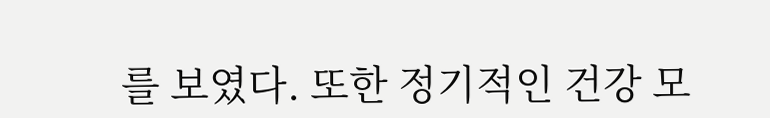를 보였다. 또한 정기적인 건강 모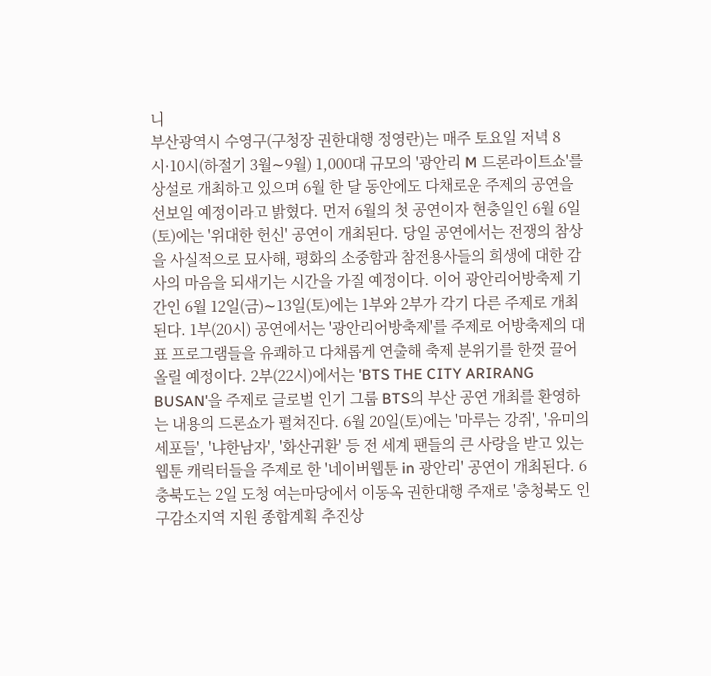니
부산광역시 수영구(구청장 권한대행 정영란)는 매주 토요일 저녁 8시·10시(하절기 3월∼9월) 1,000대 규모의 '광안리 M 드론라이트쇼'를 상설로 개최하고 있으며 6월 한 달 동안에도 다채로운 주제의 공연을 선보일 예정이라고 밝혔다. 먼저 6월의 첫 공연이자 현충일인 6월 6일(토)에는 '위대한 헌신' 공연이 개최된다. 당일 공연에서는 전쟁의 참상을 사실적으로 묘사해, 평화의 소중함과 참전용사들의 희생에 대한 감사의 마음을 되새기는 시간을 가질 예정이다. 이어 광안리어방축제 기간인 6월 12일(금)∼13일(토)에는 1부와 2부가 각기 다른 주제로 개최된다. 1부(20시) 공연에서는 '광안리어방축제'를 주제로 어방축제의 대표 프로그램들을 유쾌하고 다채롭게 연출해 축제 분위기를 한껏 끌어올릴 예정이다. 2부(22시)에서는 'BTS THE CITY ARIRANG BUSAN'을 주제로 글로벌 인기 그룹 BTS의 부산 공연 개최를 환영하는 내용의 드론쇼가 펼쳐진다. 6월 20일(토)에는 '마루는 강쥐', '유미의 세포들', '냐한남자', '화산귀환' 등 전 세계 팬들의 큰 사랑을 받고 있는 웹툰 캐릭터들을 주제로 한 '네이버웹툰 in 광안리' 공연이 개최된다. 6
충북도는 2일 도청 여는마당에서 이동옥 권한대행 주재로 '충청북도 인구감소지역 지원 종합계획 추진상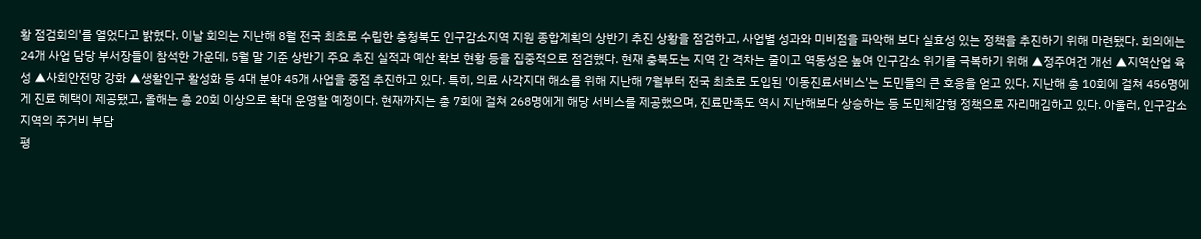황 점검회의'를 열었다고 밝혔다. 이날 회의는 지난해 8월 전국 최초로 수립한 충청북도 인구감소지역 지원 종합계획의 상반기 추진 상황을 점검하고, 사업별 성과와 미비점을 파악해 보다 실효성 있는 정책을 추진하기 위해 마련됐다. 회의에는 24개 사업 담당 부서장들이 참석한 가운데, 5월 말 기준 상반기 주요 추진 실적과 예산 확보 현황 등을 집중적으로 점검했다. 현재 충북도는 지역 간 격차는 줄이고 역동성은 높여 인구감소 위기를 극복하기 위해 ▲정주여건 개선 ▲지역산업 육성 ▲사회안전망 강화 ▲생활인구 활성화 등 4대 분야 45개 사업을 중점 추진하고 있다. 특히, 의료 사각지대 해소를 위해 지난해 7월부터 전국 최초로 도입된 '이동진료서비스'는 도민들의 큰 호응을 얻고 있다. 지난해 총 10회에 걸쳐 456명에게 진료 혜택이 제공됐고, 올해는 총 20회 이상으로 확대 운영할 예정이다. 현재까지는 총 7회에 걸쳐 268명에게 해당 서비스를 제공했으며, 진료만족도 역시 지난해보다 상승하는 등 도민체감형 정책으로 자리매김하고 있다. 아울러, 인구감소지역의 주거비 부담
평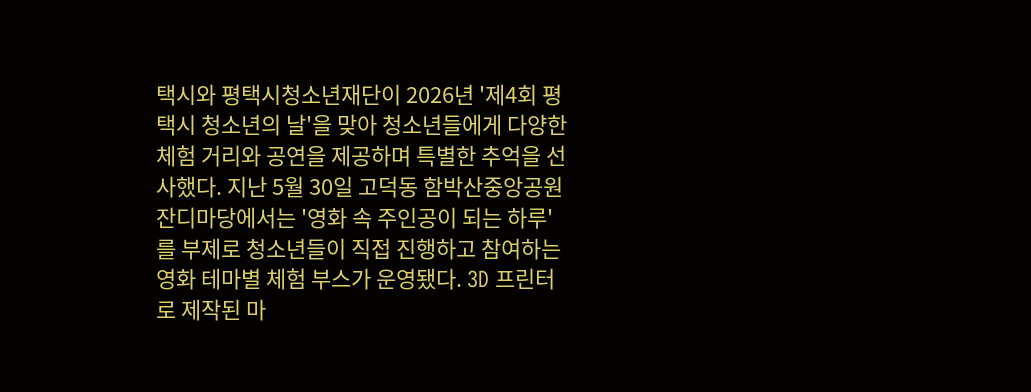택시와 평택시청소년재단이 2026년 '제4회 평택시 청소년의 날'을 맞아 청소년들에게 다양한 체험 거리와 공연을 제공하며 특별한 추억을 선사했다. 지난 5월 30일 고덕동 함박산중앙공원 잔디마당에서는 '영화 속 주인공이 되는 하루'를 부제로 청소년들이 직접 진행하고 참여하는 영화 테마별 체험 부스가 운영됐다. 3D 프린터로 제작된 마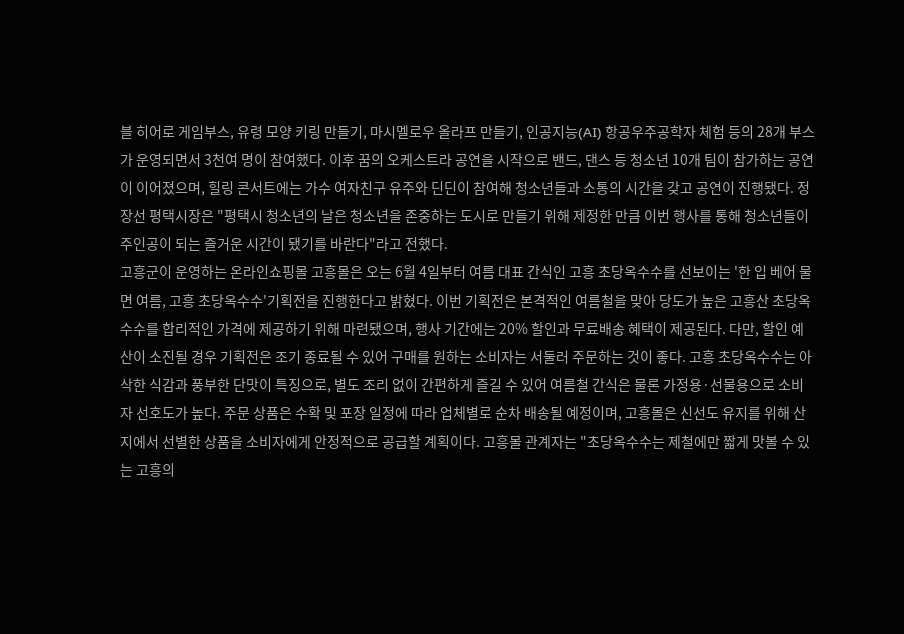블 히어로 게임부스, 유령 모양 키링 만들기, 마시멜로우 올라프 만들기, 인공지능(AI) 항공우주공학자 체험 등의 28개 부스가 운영되면서 3천여 명이 참여했다. 이후 꿈의 오케스트라 공연을 시작으로 밴드, 댄스 등 청소년 10개 팀이 참가하는 공연이 이어졌으며, 힐링 콘서트에는 가수 여자친구 유주와 딘딘이 참여해 청소년들과 소통의 시간을 갖고 공연이 진행됐다. 정장선 평택시장은 "평택시 청소년의 날은 청소년을 존중하는 도시로 만들기 위해 제정한 만큼 이번 행사를 통해 청소년들이 주인공이 되는 즐거운 시간이 됐기를 바란다"라고 전했다.
고흥군이 운영하는 온라인쇼핑몰 고흥몰은 오는 6월 4일부터 여름 대표 간식인 고흥 초당옥수수를 선보이는 '한 입 베어 물면 여름, 고흥 초당옥수수'기획전을 진행한다고 밝혔다. 이번 기획전은 본격적인 여름철을 맞아 당도가 높은 고흥산 초당옥수수를 합리적인 가격에 제공하기 위해 마련됐으며, 행사 기간에는 20% 할인과 무료배송 혜택이 제공된다. 다만, 할인 예산이 소진될 경우 기획전은 조기 종료될 수 있어 구매를 원하는 소비자는 서둘러 주문하는 것이 좋다. 고흥 초당옥수수는 아삭한 식감과 풍부한 단맛이 특징으로, 별도 조리 없이 간편하게 즐길 수 있어 여름철 간식은 물론 가정용·선물용으로 소비자 선호도가 높다. 주문 상품은 수확 및 포장 일정에 따라 업체별로 순차 배송될 예정이며, 고흥몰은 신선도 유지를 위해 산지에서 선별한 상품을 소비자에게 안정적으로 공급할 계획이다. 고흥몰 관계자는 "초당옥수수는 제철에만 짧게 맛볼 수 있는 고흥의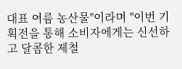대표 여름 농산물"이라며 "이번 기획전을 통해 소비자에게는 신선하고 달콤한 제철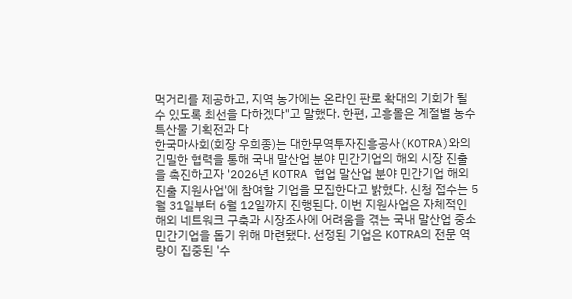먹거리를 제공하고, 지역 농가에는 온라인 판로 확대의 기회가 될 수 있도록 최선을 다하겠다"고 말했다. 한편, 고흥몰은 계절별 농수특산물 기획전과 다
한국마사회(회장 우희종)는 대한무역투자진흥공사(KOTRA)와의 긴밀한 협력을 통해 국내 말산업 분야 민간기업의 해외 시장 진출을 촉진하고자 '2026년 KOTRA 협업 말산업 분야 민간기업 해외진출 지원사업'에 참여할 기업을 모집한다고 밝혔다. 신청 접수는 5월 31일부터 6월 12일까지 진행된다. 이번 지원사업은 자체적인 해외 네트워크 구축과 시장조사에 어려움을 겪는 국내 말산업 중소 민간기업을 돕기 위해 마련됐다. 선정된 기업은 KOTRA의 전문 역량이 집중된 '수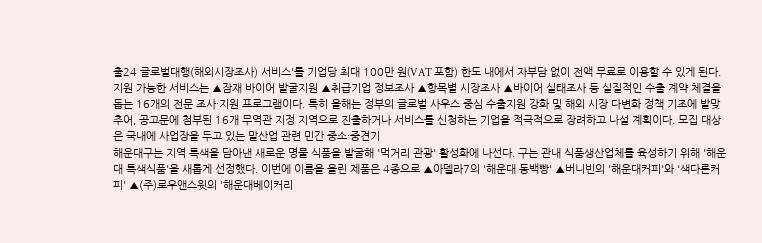출24 글로벌대행(해외시장조사) 서비스'를 기업당 최대 100만 원(VAT 포함) 한도 내에서 자부담 없이 전액 무료로 이용할 수 있게 된다. 지원 가능한 서비스는 ▲잠재 바이어 발굴지원 ▲취급기업 정보조사 ▲항목별 시장조사 ▲바이어 실태조사 등 실질적인 수출 계약 체결을 돕는 16개의 전문 조사·지원 프로그램이다. 특히 올해는 정부의 글로벌 사우스 중심 수출지원 강화 및 해외 시장 다변화 정책 기조에 발맞추어, 공고문에 첨부된 16개 무역관 지정 지역으로 진출하거나 서비스를 신청하는 기업을 적극적으로 장려하고 나설 계획이다. 모집 대상은 국내에 사업장을 두고 있는 말산업 관련 민간 중소·중견기
해운대구는 지역 특색을 담아낸 새로운 명물 식품을 발굴해 '먹거리 관광' 활성화에 나선다. 구는 관내 식품생산업체를 육성하기 위해 '해운대 특색식품'을 새롭게 선정했다. 이번에 이름을 올린 제품은 4종으로 ▲아델라7의 '해운대 동백빵' ▲버니빈의 '해운대커피'와 '색다른커피' ▲(주)로우앤스윗의 '해운대베이커리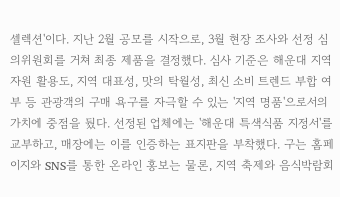셀렉션'이다. 지난 2월 공모를 시작으로, 3월 현장 조사와 선정 심의위원회를 거쳐 최종 제품을 결정했다. 심사 기준은 해운대 지역 자원 활용도, 지역 대표성, 맛의 탁월성, 최신 소비 트렌드 부합 여부 등 관광객의 구매 욕구를 자극할 수 있는 '지역 명품'으로서의 가치에 중점을 뒀다. 선정된 업체에는 '해운대 특색식품 지정서'를 교부하고, 매장에는 이를 인증하는 표지판을 부착했다. 구는 홈페이지와 SNS를 통한 온라인 홍보는 물론, 지역 축제와 음식박람회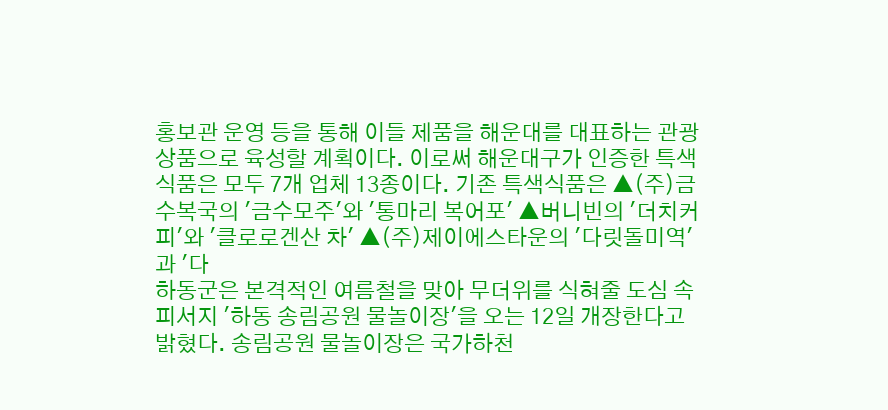홍보관 운영 등을 통해 이들 제품을 해운대를 대표하는 관광 상품으로 육성할 계획이다. 이로써 해운대구가 인증한 특색식품은 모두 7개 업체 13종이다. 기존 특색식품은 ▲(주)금수복국의 '금수모주'와 '통마리 복어포' ▲버니빈의 '더치커피'와 '클로로겐산 차' ▲(주)제이에스타운의 '다릿돌미역'과 '다
하동군은 본격적인 여름철을 맞아 무더위를 식혀줄 도심 속 피서지 '하동 송림공원 물놀이장'을 오는 12일 개장한다고 밝혔다. 송림공원 물놀이장은 국가하천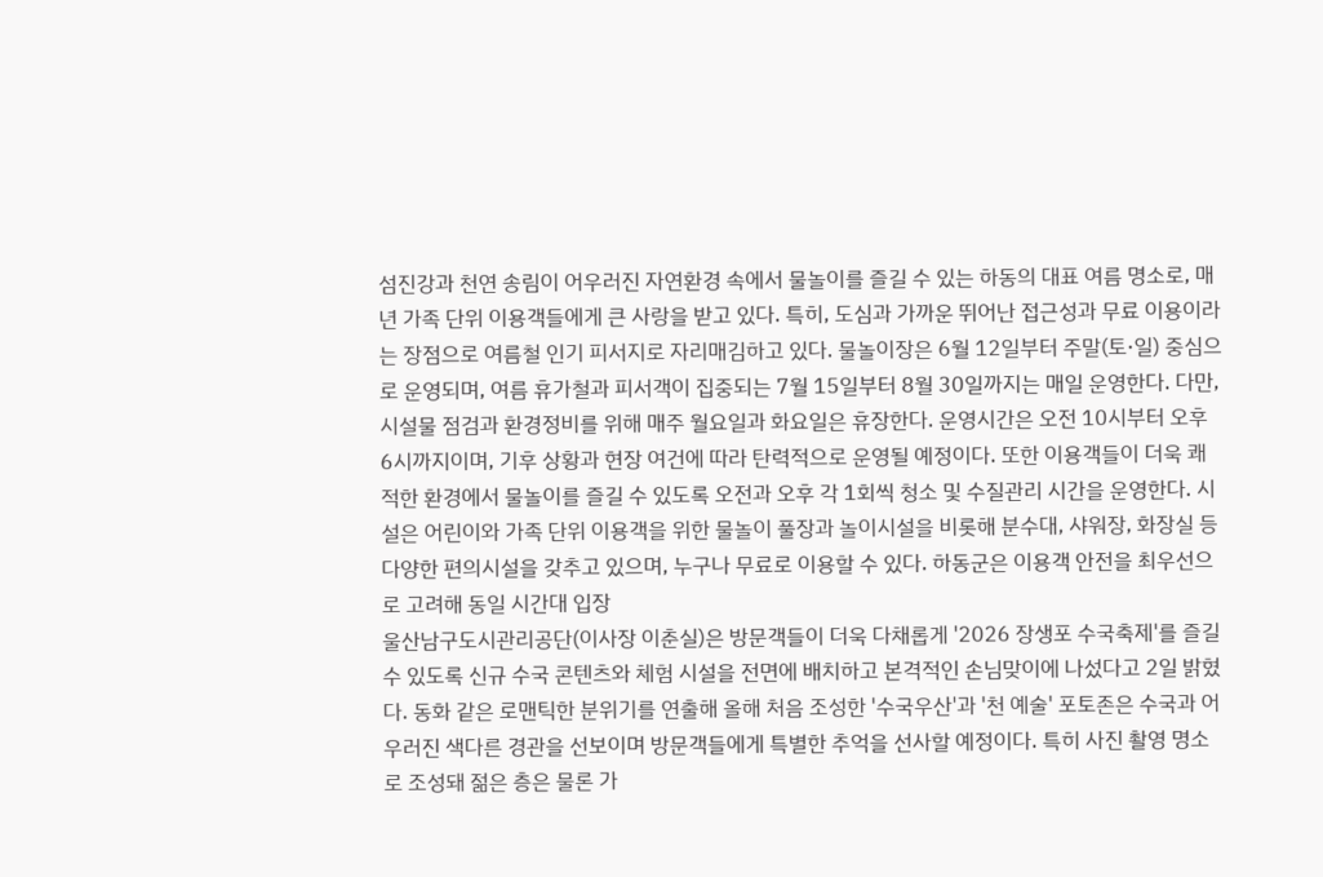섬진강과 천연 송림이 어우러진 자연환경 속에서 물놀이를 즐길 수 있는 하동의 대표 여름 명소로, 매년 가족 단위 이용객들에게 큰 사랑을 받고 있다. 특히, 도심과 가까운 뛰어난 접근성과 무료 이용이라는 장점으로 여름철 인기 피서지로 자리매김하고 있다. 물놀이장은 6월 12일부터 주말(토·일) 중심으로 운영되며, 여름 휴가철과 피서객이 집중되는 7월 15일부터 8월 30일까지는 매일 운영한다. 다만, 시설물 점검과 환경정비를 위해 매주 월요일과 화요일은 휴장한다. 운영시간은 오전 10시부터 오후 6시까지이며, 기후 상황과 현장 여건에 따라 탄력적으로 운영될 예정이다. 또한 이용객들이 더욱 쾌적한 환경에서 물놀이를 즐길 수 있도록 오전과 오후 각 1회씩 청소 및 수질관리 시간을 운영한다. 시설은 어린이와 가족 단위 이용객을 위한 물놀이 풀장과 놀이시설을 비롯해 분수대, 샤워장, 화장실 등 다양한 편의시설을 갖추고 있으며, 누구나 무료로 이용할 수 있다. 하동군은 이용객 안전을 최우선으로 고려해 동일 시간대 입장
울산남구도시관리공단(이사장 이춘실)은 방문객들이 더욱 다채롭게 '2026 장생포 수국축제'를 즐길 수 있도록 신규 수국 콘텐츠와 체험 시설을 전면에 배치하고 본격적인 손님맞이에 나섰다고 2일 밝혔다. 동화 같은 로맨틱한 분위기를 연출해 올해 처음 조성한 '수국우산'과 '천 예술' 포토존은 수국과 어우러진 색다른 경관을 선보이며 방문객들에게 특별한 추억을 선사할 예정이다. 특히 사진 촬영 명소로 조성돼 젊은 층은 물론 가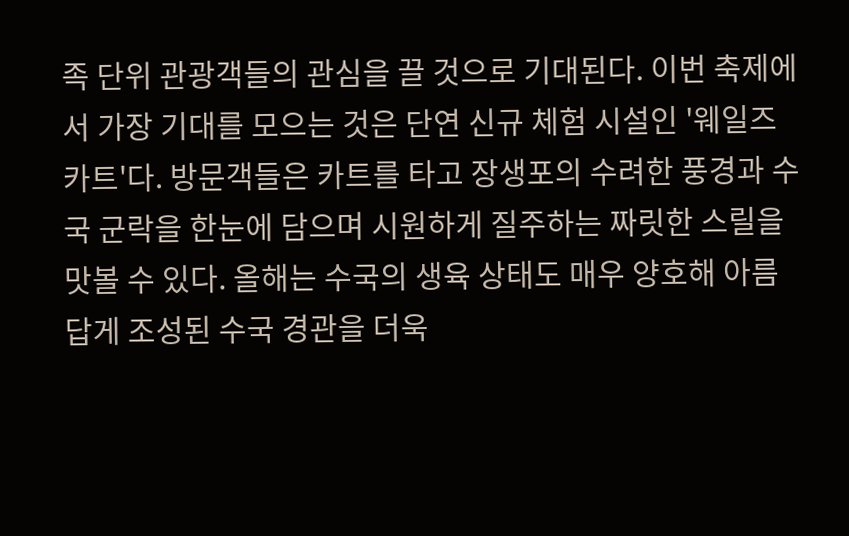족 단위 관광객들의 관심을 끌 것으로 기대된다. 이번 축제에서 가장 기대를 모으는 것은 단연 신규 체험 시설인 '웨일즈카트'다. 방문객들은 카트를 타고 장생포의 수려한 풍경과 수국 군락을 한눈에 담으며 시원하게 질주하는 짜릿한 스릴을 맛볼 수 있다. 올해는 수국의 생육 상태도 매우 양호해 아름답게 조성된 수국 경관을 더욱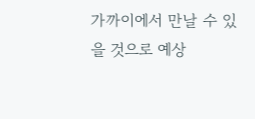가까이에서 만날 수 있을 것으로 예상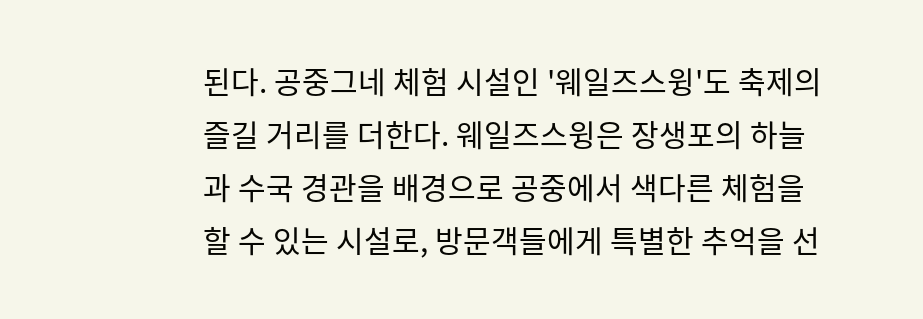된다. 공중그네 체험 시설인 '웨일즈스윙'도 축제의 즐길 거리를 더한다. 웨일즈스윙은 장생포의 하늘과 수국 경관을 배경으로 공중에서 색다른 체험을 할 수 있는 시설로, 방문객들에게 특별한 추억을 선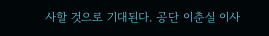사할 것으로 기대된다. 공단 이춘실 이사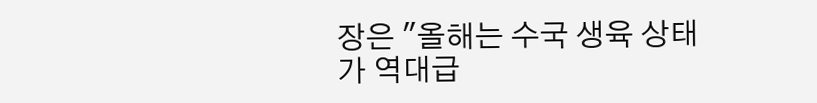장은 "올해는 수국 생육 상태가 역대급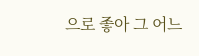으로 좋아 그 어느